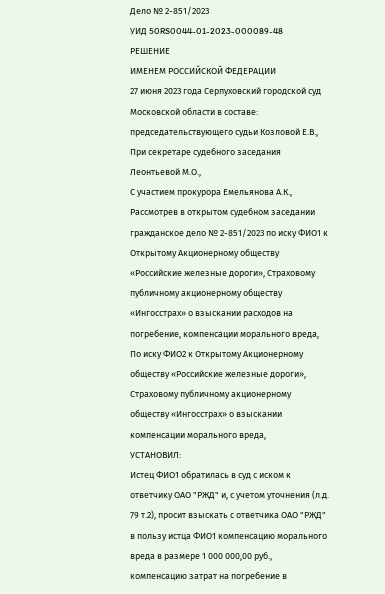Дело № 2-851/2023
УИД 50RS0044-01-2023-000089-48
РЕШЕНИЕ
ИМЕНЕМ РОССИЙСКОЙ ФЕДЕРАЦИИ
27 июня 2023 года Серпуховский городской суд Московской области в составе: председательствующего судьи Козловой Е.В.,
При секретаре судебного заседания Леонтьевой М.О.,
С участием прокурора Емельянова А.К.,
Рассмотрев в открытом судебном заседании гражданское дело № 2-851/2023 по иску ФИО1 к Открытому Акционерному обществу «Российские железные дороги», Страховому публичному акционерному обществу «Ингосстрах» о взыскании расходов на погребение, компенсации морального вреда,
По иску ФИО2 к Открытому Акционерному обществу «Российские железные дороги», Страховому публичному акционерному обществу «Ингосстрах» о взыскании компенсации морального вреда,
УСТАНОВИЛ:
Истец ФИО1 обратилась в суд с иском к ответчику ОАО "РЖД" и, с учетом уточнения (л.д. 79 т.2), просит взыскать с ответчика ОАО "РЖД" в пользу истца ФИО1 компенсацию морального вреда в размере 1 000 000,00 руб., компенсацию затрат на погребение в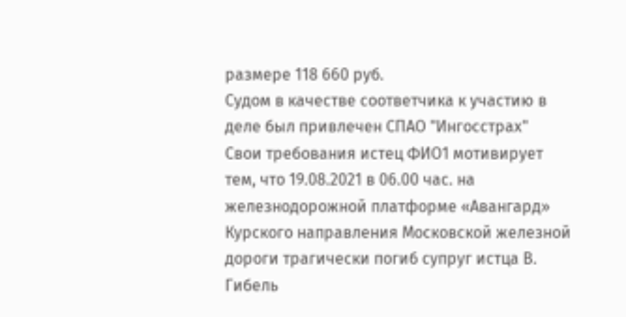размере 118 660 руб.
Судом в качестве соответчика к участию в деле был привлечен СПАО "Ингосстрах"
Свои требования истец ФИО1 мотивирует тем, что 19.08.2021 в 06.00 час. на железнодорожной платформе «Авангард» Курского направления Московской железной дороги трагически погиб супруг истца В. Гибель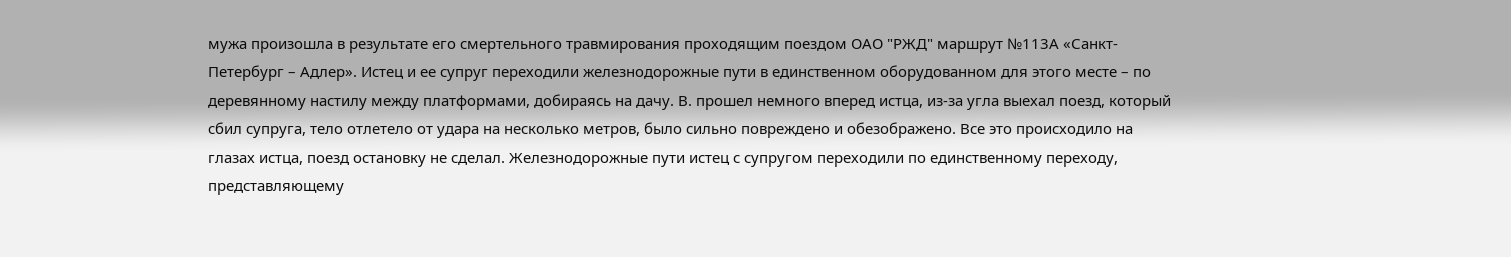мужа произошла в результате его смертельного травмирования проходящим поездом ОАО "РЖД" маршрут №113А «Санкт-Петербург – Адлер». Истец и ее супруг переходили железнодорожные пути в единственном оборудованном для этого месте – по деревянному настилу между платформами, добираясь на дачу. В. прошел немного вперед истца, из-за угла выехал поезд, который сбил супруга, тело отлетело от удара на несколько метров, было сильно повреждено и обезображено. Все это происходило на глазах истца, поезд остановку не сделал. Железнодорожные пути истец с супругом переходили по единственному переходу, представляющему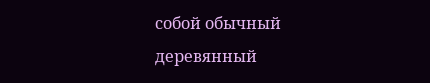собой обычный деревянный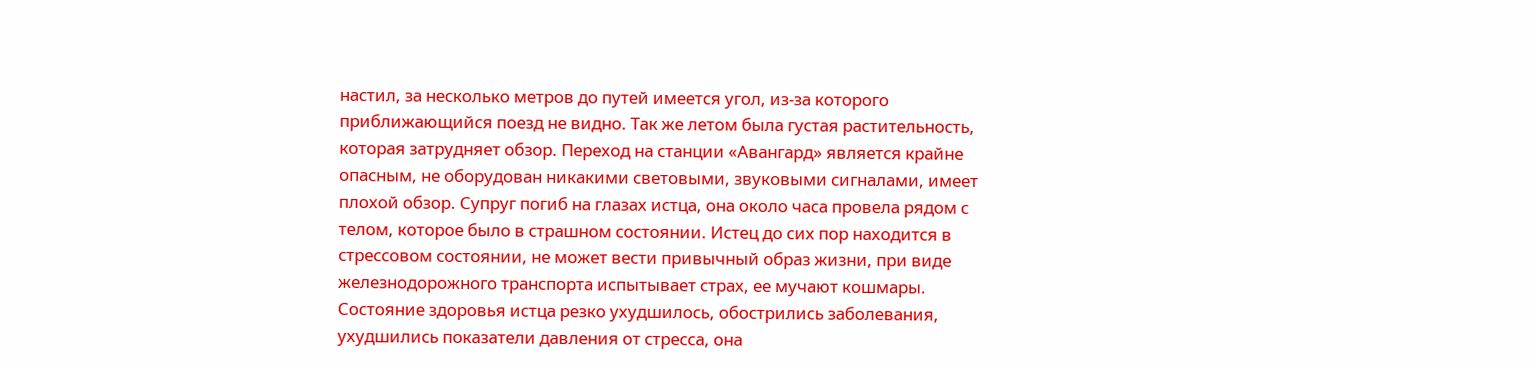настил, за несколько метров до путей имеется угол, из-за которого приближающийся поезд не видно. Так же летом была густая растительность, которая затрудняет обзор. Переход на станции «Авангард» является крайне опасным, не оборудован никакими световыми, звуковыми сигналами, имеет плохой обзор. Супруг погиб на глазах истца, она около часа провела рядом с телом, которое было в страшном состоянии. Истец до сих пор находится в стрессовом состоянии, не может вести привычный образ жизни, при виде железнодорожного транспорта испытывает страх, ее мучают кошмары. Состояние здоровья истца резко ухудшилось, обострились заболевания, ухудшились показатели давления от стресса, она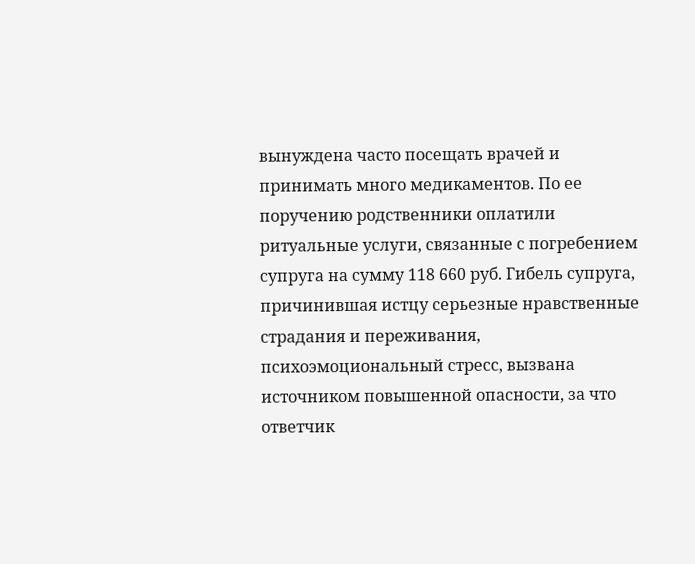вынуждена часто посещать врачей и принимать много медикаментов. По ее поручению родственники оплатили ритуальные услуги, связанные с погребением супруга на сумму 118 660 руб. Гибель супруга, причинившая истцу серьезные нравственные страдания и переживания, психоэмоциональный стресс, вызвана источником повышенной опасности, за что ответчик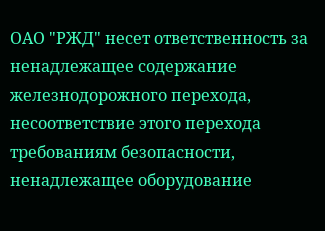ОАО "РЖД" несет ответственность за ненадлежащее содержание железнодорожного перехода, несоответствие этого перехода требованиям безопасности, ненадлежащее оборудование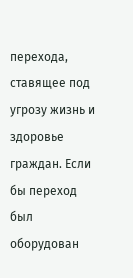перехода, ставящее под угрозу жизнь и здоровье граждан. Если бы переход был оборудован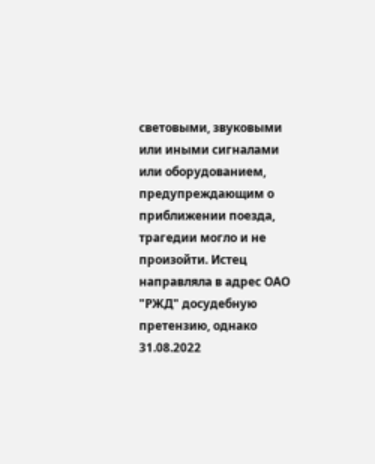световыми, звуковыми или иными сигналами или оборудованием, предупреждающим о приближении поезда, трагедии могло и не произойти. Истец направляла в адрес ОАО "РЖД" досудебную претензию, однако 31.08.2022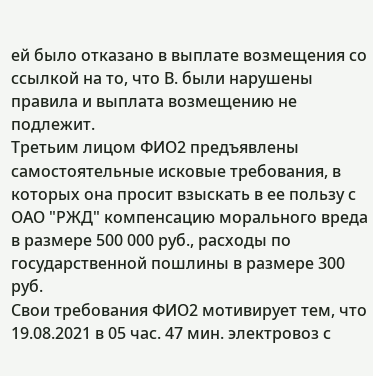ей было отказано в выплате возмещения со ссылкой на то, что В. были нарушены правила и выплата возмещению не подлежит.
Третьим лицом ФИО2 предъявлены самостоятельные исковые требования, в которых она просит взыскать в ее пользу с ОАО "РЖД" компенсацию морального вреда в размере 500 000 руб., расходы по государственной пошлины в размере 300 руб.
Свои требования ФИО2 мотивирует тем, что 19.08.2021 в 05 час. 47 мин. электровоз с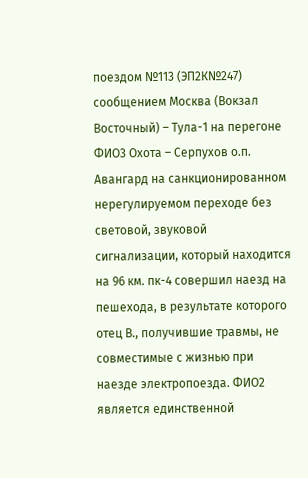поездом №113 (ЭП2К№247) сообщением Москва (Вокзал Восточный) – Тула-1 на перегоне ФИО3 Охота – Серпухов о.п. Авангард на санкционированном нерегулируемом переходе без световой, звуковой сигнализации, который находится на 96 км. пк-4 совершил наезд на пешехода, в результате которого отец В., получившие травмы, не совместимые с жизнью при наезде электропоезда. ФИО2 является единственной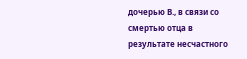дочерью В., в связи со смертью отца в результате несчастного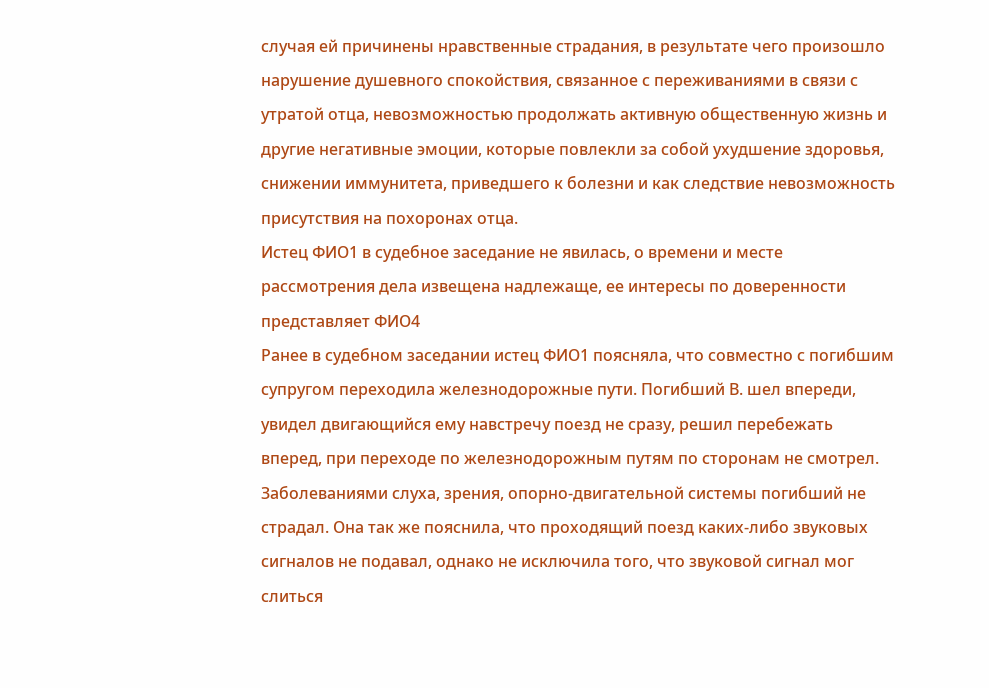случая ей причинены нравственные страдания, в результате чего произошло нарушение душевного спокойствия, связанное с переживаниями в связи с утратой отца, невозможностью продолжать активную общественную жизнь и другие негативные эмоции, которые повлекли за собой ухудшение здоровья, снижении иммунитета, приведшего к болезни и как следствие невозможность присутствия на похоронах отца.
Истец ФИО1 в судебное заседание не явилась, о времени и месте рассмотрения дела извещена надлежаще, ее интересы по доверенности представляет ФИО4
Ранее в судебном заседании истец ФИО1 поясняла, что совместно с погибшим супругом переходила железнодорожные пути. Погибший В. шел впереди, увидел двигающийся ему навстречу поезд не сразу, решил перебежать вперед, при переходе по железнодорожным путям по сторонам не смотрел. Заболеваниями слуха, зрения, опорно-двигательной системы погибший не страдал. Она так же пояснила, что проходящий поезд каких-либо звуковых сигналов не подавал, однако не исключила того, что звуковой сигнал мог слиться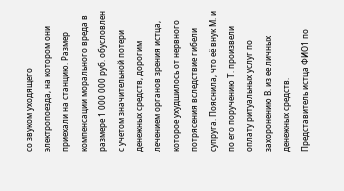со звуком уходящего электропоезда, на котором они приехали на станцию. Размер компенсации морального вреда в размере 1 000 000 руб. обусловлен с учетом значительной потери денежных средств, дорогим лечением органов зрения истца, которое ухудшилось от нервного потрясения вследствие гибели супруга. Пояснила, что её внук М. и по его поручению Т. произвели оплату ритуальных услуг по захоронению В. из ее личных денежных средств.
Представитель истца ФИО1 по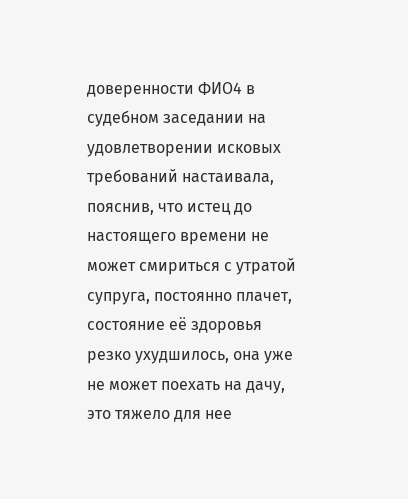доверенности ФИО4 в судебном заседании на удовлетворении исковых требований настаивала, пояснив, что истец до настоящего времени не может смириться с утратой супруга, постоянно плачет, состояние её здоровья резко ухудшилось, она уже не может поехать на дачу, это тяжело для нее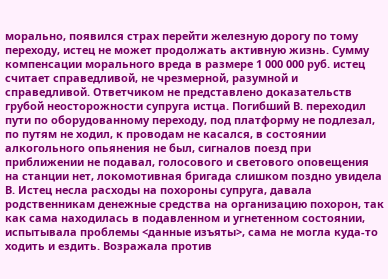морально, появился страх перейти железную дорогу по тому переходу, истец не может продолжать активную жизнь. Сумму компенсации морального вреда в размере 1 000 000 руб. истец считает справедливой, не чрезмерной, разумной и справедливой. Ответчиком не представлено доказательств грубой неосторожности супруга истца. Погибший В. переходил пути по оборудованному переходу, под платформу не подлезал, по путям не ходил, к проводам не касался, в состоянии алкогольного опьянения не был, сигналов поезд при приближении не подавал, голосового и светового оповещения на станции нет, локомотивная бригада слишком поздно увидела В. Истец несла расходы на похороны супруга, давала родственникам денежные средства на организацию похорон, так как сама находилась в подавленном и угнетенном состоянии, испытывала проблемы <данные изъяты>, сама не могла куда-то ходить и ездить. Возражала против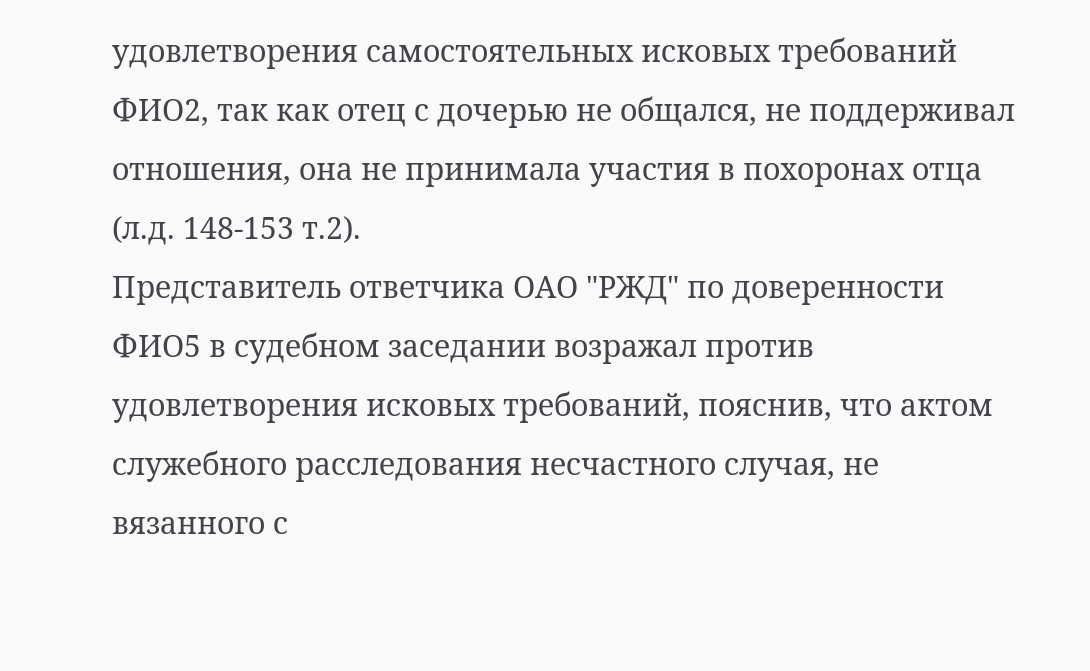удовлетворения самостоятельных исковых требований ФИО2, так как отец с дочерью не общался, не поддерживал отношения, она не принимала участия в похоронах отца (л.д. 148-153 т.2).
Представитель ответчика ОАО "РЖД" по доверенности ФИО5 в судебном заседании возражал против удовлетворения исковых требований, пояснив, что актом служебного расследования несчастного случая, не вязанного с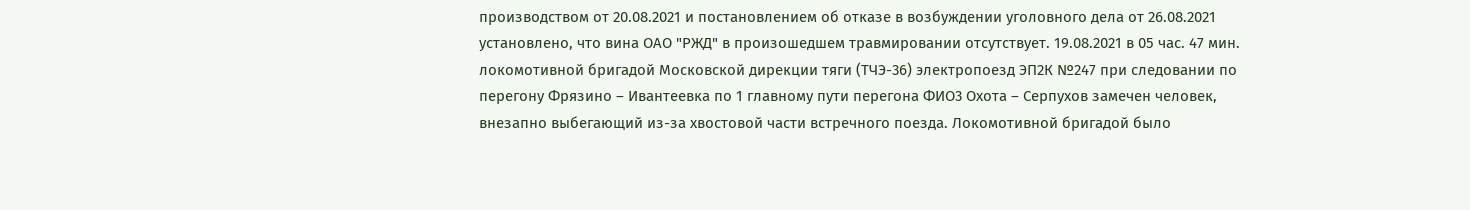производством от 20.08.2021 и постановлением об отказе в возбуждении уголовного дела от 26.08.2021 установлено, что вина ОАО "РЖД" в произошедшем травмировании отсутствует. 19.08.2021 в 05 час. 47 мин. локомотивной бригадой Московской дирекции тяги (ТЧЭ-36) электропоезд ЭП2К №247 при следовании по перегону Фрязино – Ивантеевка по 1 главному пути перегона ФИО3 Охота – Серпухов замечен человек, внезапно выбегающий из-за хвостовой части встречного поезда. Локомотивной бригадой было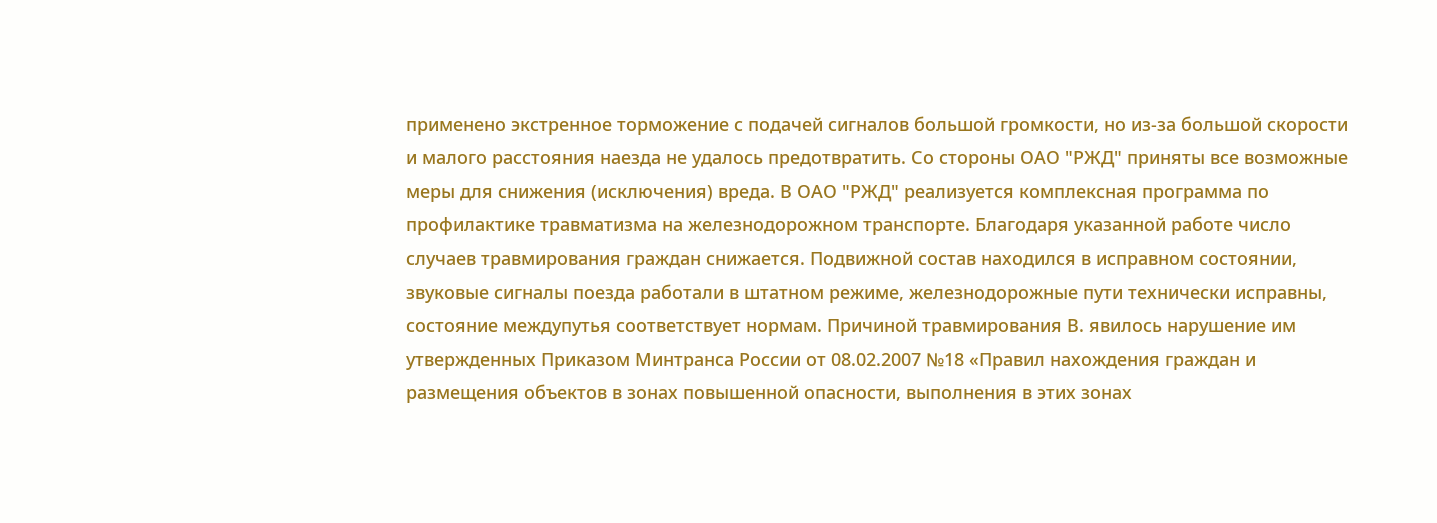применено экстренное торможение с подачей сигналов большой громкости, но из-за большой скорости и малого расстояния наезда не удалось предотвратить. Со стороны ОАО "РЖД" приняты все возможные меры для снижения (исключения) вреда. В ОАО "РЖД" реализуется комплексная программа по профилактике травматизма на железнодорожном транспорте. Благодаря указанной работе число случаев травмирования граждан снижается. Подвижной состав находился в исправном состоянии, звуковые сигналы поезда работали в штатном режиме, железнодорожные пути технически исправны, состояние междупутья соответствует нормам. Причиной травмирования В. явилось нарушение им утвержденных Приказом Минтранса России от 08.02.2007 №18 «Правил нахождения граждан и размещения объектов в зонах повышенной опасности, выполнения в этих зонах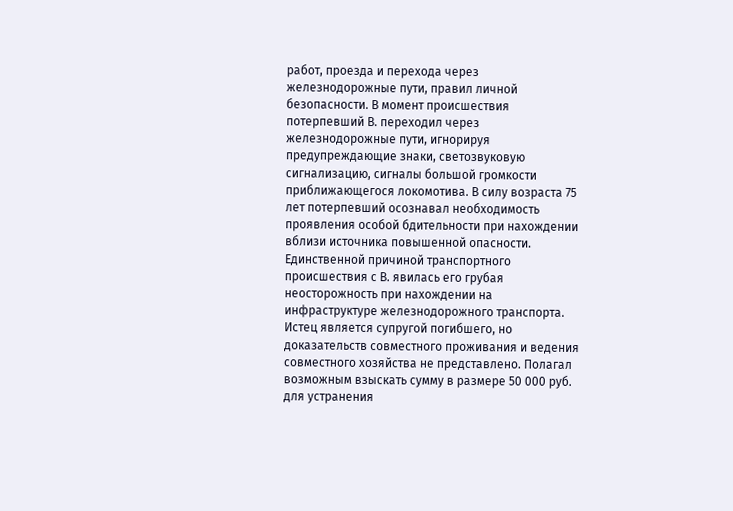работ, проезда и перехода через железнодорожные пути, правил личной безопасности. В момент происшествия потерпевший В. переходил через железнодорожные пути, игнорируя предупреждающие знаки, светозвуковую сигнализацию, сигналы большой громкости приближающегося локомотива. В силу возраста 75 лет потерпевший осознавал необходимость проявления особой бдительности при нахождении вблизи источника повышенной опасности. Единственной причиной транспортного происшествия с В. явилась его грубая неосторожность при нахождении на инфраструктуре железнодорожного транспорта. Истец является супругой погибшего, но доказательств совместного проживания и ведения совместного хозяйства не представлено. Полагал возможным взыскать сумму в размере 50 000 руб. для устранения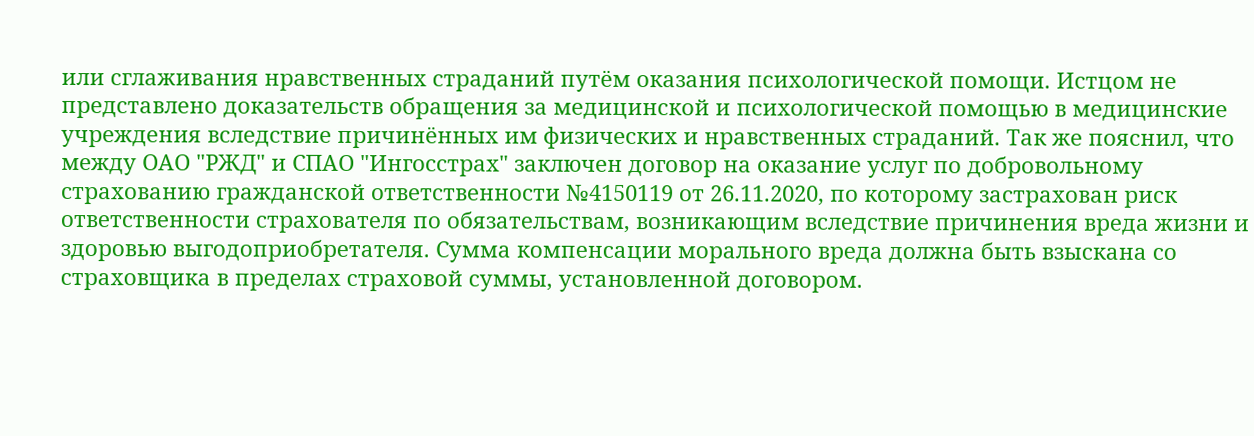или сглаживания нравственных страданий путём оказания психологической помощи. Истцом не представлено доказательств обращения за медицинской и психологической помощью в медицинские учреждения вследствие причинённых им физических и нравственных страданий. Так же пояснил, что между ОАО "РЖД" и СПАО "Ингосстрах" заключен договор на оказание услуг по добровольному страхованию гражданской ответственности №4150119 от 26.11.2020, по которому застрахован риск ответственности страхователя по обязательствам, возникающим вследствие причинения вреда жизни и здоровью выгодоприобретателя. Сумма компенсации морального вреда должна быть взыскана со страховщика в пределах страховой суммы, установленной договором.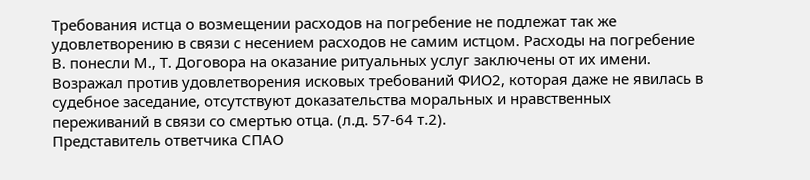Требования истца о возмещении расходов на погребение не подлежат так же удовлетворению в связи с несением расходов не самим истцом. Расходы на погребение В. понесли М., Т. Договора на оказание ритуальных услуг заключены от их имени. Возражал против удовлетворения исковых требований ФИО2, которая даже не явилась в судебное заседание, отсутствуют доказательства моральных и нравственных переживаний в связи со смертью отца. (л.д. 57-64 т.2).
Представитель ответчика СПАО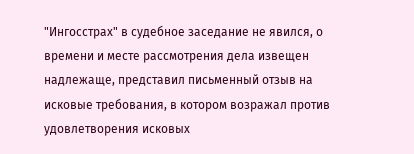"Ингосстрах" в судебное заседание не явился, о времени и месте рассмотрения дела извещен надлежаще, представил письменный отзыв на исковые требования, в котором возражал против удовлетворения исковых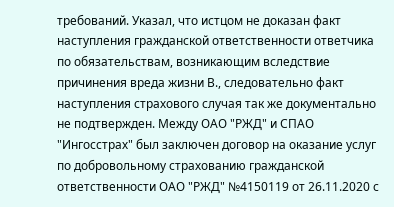требований. Указал, что истцом не доказан факт наступления гражданской ответственности ответчика по обязательствам, возникающим вследствие причинения вреда жизни В., следовательно факт наступления страхового случая так же документально не подтвержден. Между ОАО "РЖД" и СПАО "Ингосстрах" был заключен договор на оказание услуг по добровольному страхованию гражданской ответственности ОАО "РЖД" №4150119 от 26.11.2020 с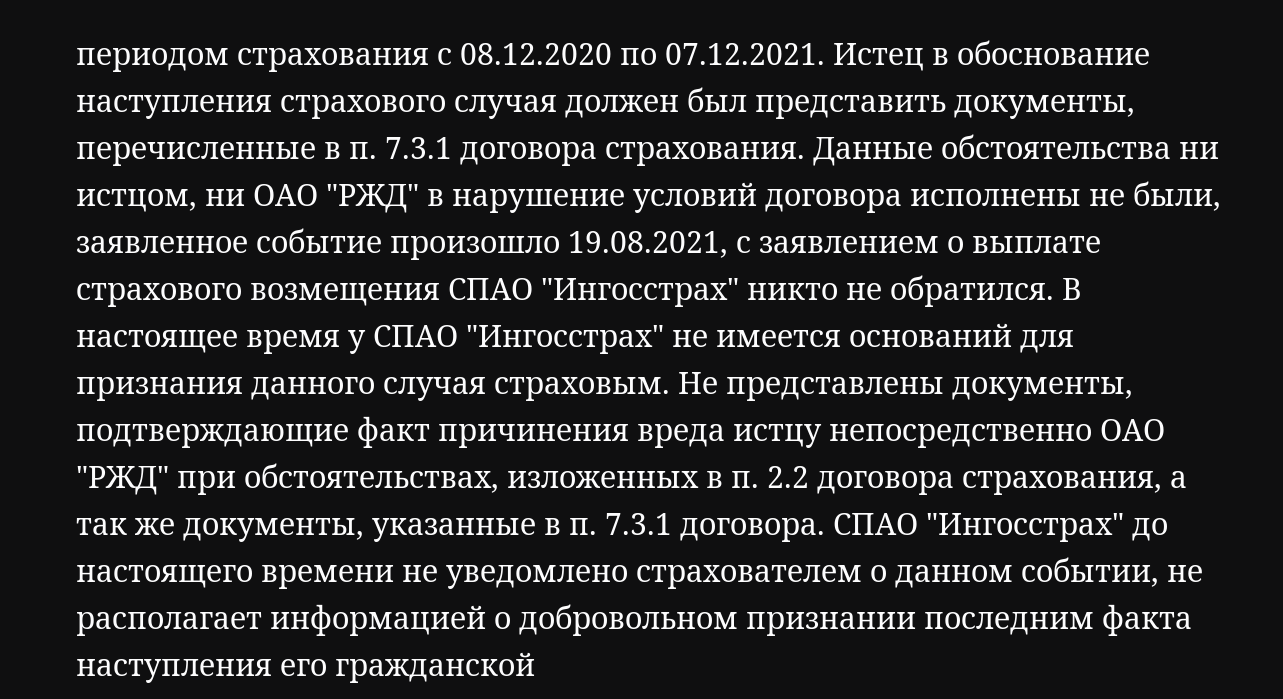периодом страхования с 08.12.2020 по 07.12.2021. Истец в обоснование наступления страхового случая должен был представить документы, перечисленные в п. 7.3.1 договора страхования. Данные обстоятельства ни истцом, ни ОАО "РЖД" в нарушение условий договора исполнены не были, заявленное событие произошло 19.08.2021, с заявлением о выплате страхового возмещения СПАО "Ингосстрах" никто не обратился. В настоящее время у СПАО "Ингосстрах" не имеется оснований для признания данного случая страховым. Не представлены документы, подтверждающие факт причинения вреда истцу непосредственно ОАО "РЖД" при обстоятельствах, изложенных в п. 2.2 договора страхования, а так же документы, указанные в п. 7.3.1 договора. СПАО "Ингосстрах" до настоящего времени не уведомлено страхователем о данном событии, не располагает информацией о добровольном признании последним факта наступления его гражданской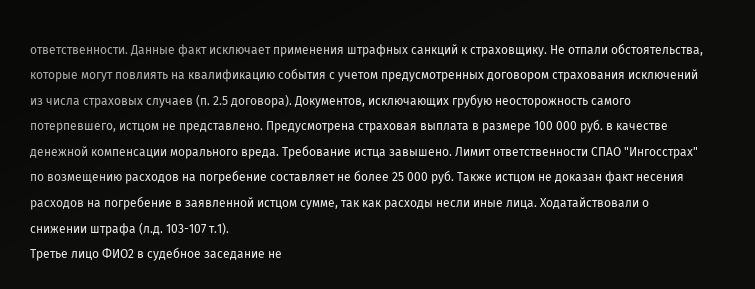ответственности. Данные факт исключает применения штрафных санкций к страховщику. Не отпали обстоятельства, которые могут повлиять на квалификацию события с учетом предусмотренных договором страхования исключений из числа страховых случаев (п. 2.5 договора). Документов, исключающих грубую неосторожность самого потерпевшего, истцом не представлено. Предусмотрена страховая выплата в размере 100 000 руб. в качестве денежной компенсации морального вреда. Требование истца завышено. Лимит ответственности СПАО "Ингосстрах" по возмещению расходов на погребение составляет не более 25 000 руб. Также истцом не доказан факт несения расходов на погребение в заявленной истцом сумме, так как расходы несли иные лица. Ходатайствовали о снижении штрафа (л.д. 103-107 т.1).
Третье лицо ФИО2 в судебное заседание не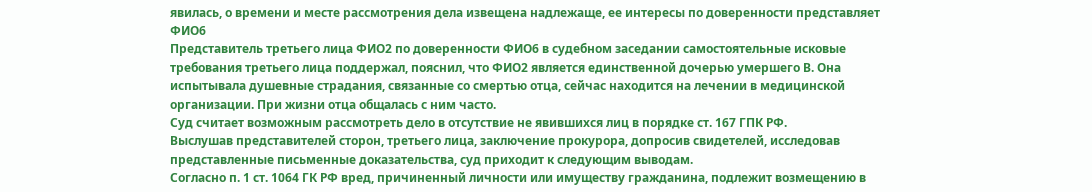явилась, о времени и месте рассмотрения дела извещена надлежаще, ее интересы по доверенности представляет ФИО6
Представитель третьего лица ФИО2 по доверенности ФИО6 в судебном заседании самостоятельные исковые требования третьего лица поддержал, пояснил, что ФИО2 является единственной дочерью умершего В. Она испытывала душевные страдания, связанные со смертью отца, сейчас находится на лечении в медицинской организации. При жизни отца общалась с ним часто.
Суд считает возможным рассмотреть дело в отсутствие не явившихся лиц в порядке ст. 167 ГПК РФ.
Выслушав представителей сторон, третьего лица, заключение прокурора, допросив свидетелей, исследовав представленные письменные доказательства, суд приходит к следующим выводам.
Согласно п. 1 ст. 1064 ГК РФ вред, причиненный личности или имуществу гражданина, подлежит возмещению в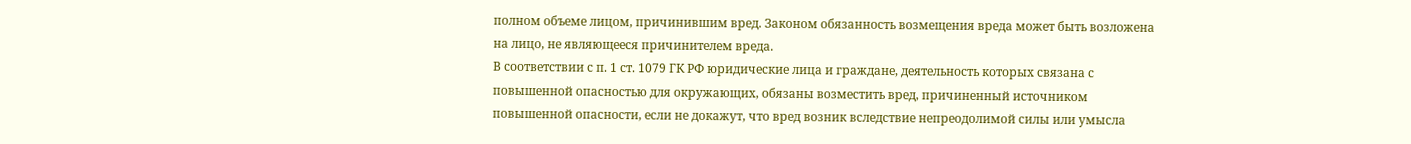полном объеме лицом, причинившим вред. Законом обязанность возмещения вреда может быть возложена на лицо, не являющееся причинителем вреда.
В соответствии с п. 1 ст. 1079 ГК РФ юридические лица и граждане, деятельность которых связана с повышенной опасностью для окружающих, обязаны возместить вред, причиненный источником повышенной опасности, если не докажут, что вред возник вследствие непреодолимой силы или умысла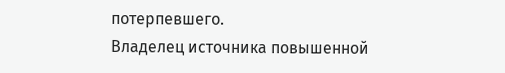потерпевшего.
Владелец источника повышенной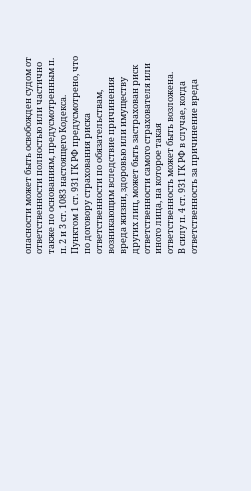опасности может быть освобожден судом от ответственности полностью или частично также по основаниям, предусмотренным п. п. 2 и 3 ст. 1083 настоящего Кодекса.
Пунктом 1 ст. 931 ГК РФ предусмотрено, что по договору страхования риска ответственности по обязательствам, возникающим вследствие причинения вреда жизни, здоровью или имуществу других лиц, может быть застрахован риск ответственности самого страхователя или иного лица, на которое такая ответственность может быть возложена.
В силу п. 4 ст. 931 ГК РФ в случае, когда ответственность за причинение вреда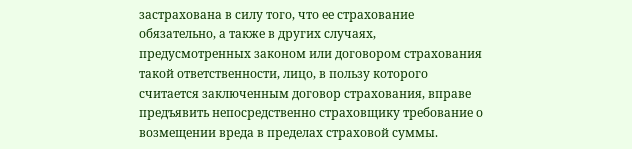застрахована в силу того, что ее страхование обязательно, а также в других случаях, предусмотренных законом или договором страхования такой ответственности, лицо, в пользу которого считается заключенным договор страхования, вправе предъявить непосредственно страховщику требование о возмещении вреда в пределах страховой суммы.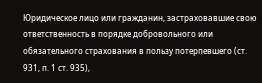Юридическое лицо или гражданин, застраховавшие свою ответственность в порядке добровольного или обязательного страхования в пользу потерпевшего (ст. 931, п. 1 ст. 935),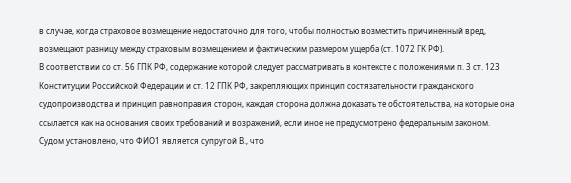в случае, когда страховое возмещение недостаточно для того, чтобы полностью возместить причиненный вред, возмещают разницу между страховым возмещением и фактическим размером ущерба (ст. 1072 ГК РФ).
В соответствии со ст. 56 ГПК РФ, содержание которой следует рассматривать в контексте с положениями п. 3 ст. 123 Конституции Российской Федерации и ст. 12 ГПК РФ, закрепляющих принцип состязательности гражданского судопроизводства и принцип равноправия сторон, каждая сторона должна доказать те обстоятельства, на которые она ссылается как на основания своих требований и возражений, если иное не предусмотрено федеральным законом.
Судом установлено, что ФИО1 является супругой В., что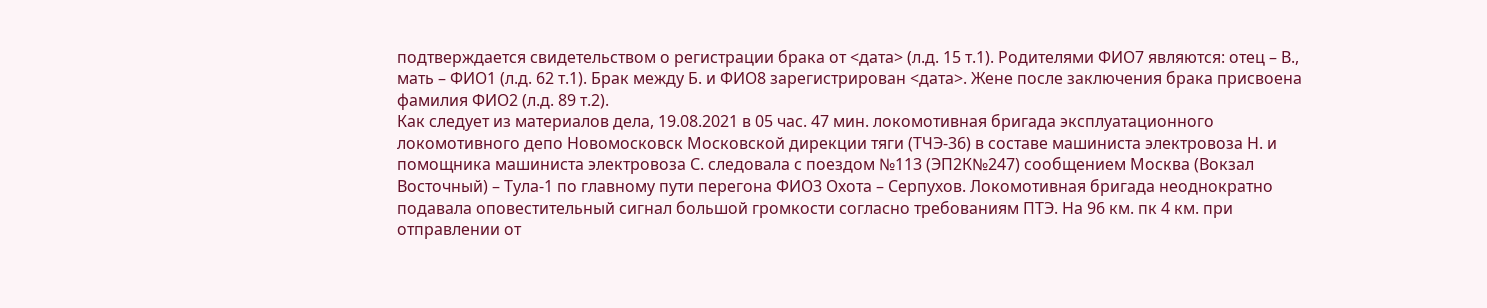подтверждается свидетельством о регистрации брака от <дата> (л.д. 15 т.1). Родителями ФИО7 являются: отец – В., мать – ФИО1 (л.д. 62 т.1). Брак между Б. и ФИО8 зарегистрирован <дата>. Жене после заключения брака присвоена фамилия ФИО2 (л.д. 89 т.2).
Как следует из материалов дела, 19.08.2021 в 05 час. 47 мин. локомотивная бригада эксплуатационного локомотивного депо Новомосковск Московской дирекции тяги (ТЧЭ-36) в составе машиниста электровоза Н. и помощника машиниста электровоза С. следовала с поездом №113 (ЭП2К№247) сообщением Москва (Вокзал Восточный) – Тула-1 по главному пути перегона ФИО3 Охота – Серпухов. Локомотивная бригада неоднократно подавала оповестительный сигнал большой громкости согласно требованиям ПТЭ. На 96 км. пк 4 км. при отправлении от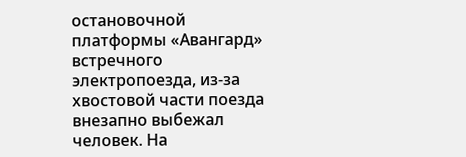остановочной платформы «Авангард» встречного электропоезда, из-за хвостовой части поезда внезапно выбежал человек. На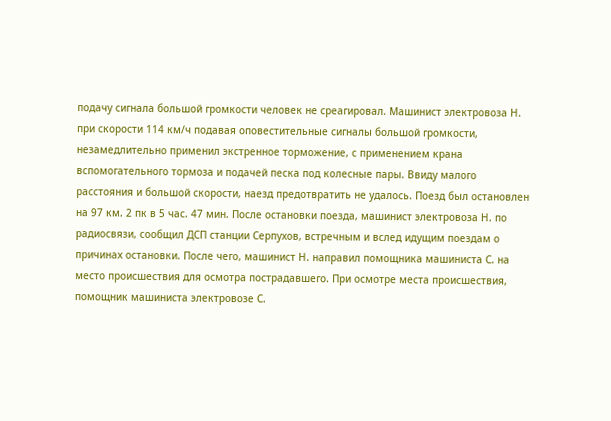подачу сигнала большой громкости человек не среагировал. Машинист электровоза Н. при скорости 114 км/ч подавая оповестительные сигналы большой громкости, незамедлительно применил экстренное торможение, с применением крана вспомогательного тормоза и подачей песка под колесные пары. Ввиду малого расстояния и большой скорости, наезд предотвратить не удалось. Поезд был остановлен на 97 км. 2 пк в 5 час. 47 мин. После остановки поезда, машинист электровоза Н. по радиосвязи, сообщил ДСП станции Серпухов, встречным и вслед идущим поездам о причинах остановки. После чего, машинист Н. направил помощника машиниста С. на место происшествия для осмотра пострадавшего. При осмотре места происшествия, помощник машиниста электровозе С.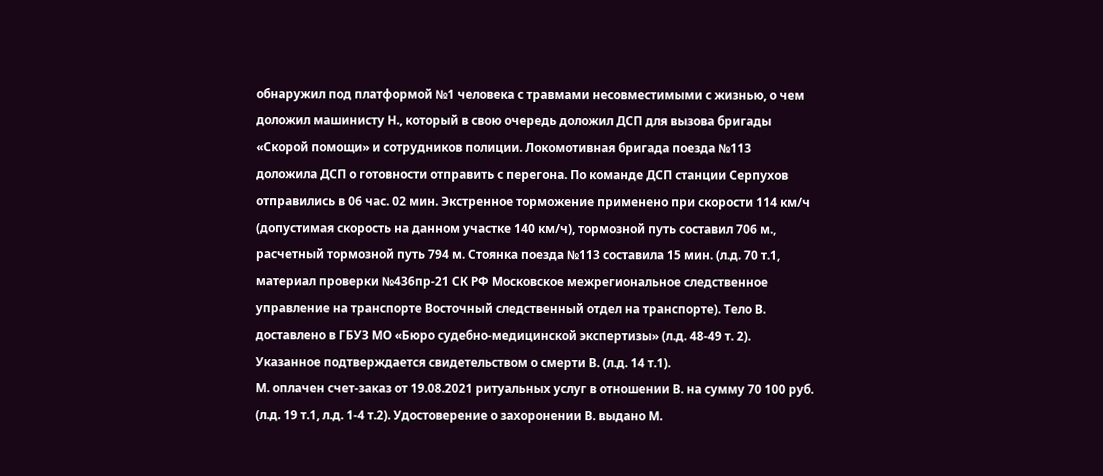обнаружил под платформой №1 человека с травмами несовместимыми с жизнью, о чем доложил машинисту Н., который в свою очередь доложил ДСП для вызова бригады «Скорой помощи» и сотрудников полиции. Локомотивная бригада поезда №113 доложила ДСП о готовности отправить с перегона. По команде ДСП станции Серпухов отправились в 06 час. 02 мин. Экстренное торможение применено при скорости 114 км/ч (допустимая скорость на данном участке 140 км/ч), тормозной путь составил 706 м., расчетный тормозной путь 794 м. Стоянка поезда №113 составила 15 мин. (л.д. 70 т.1, материал проверки №436пр-21 СК РФ Московское межрегиональное следственное управление на транспорте Восточный следственный отдел на транспорте). Тело В. доставлено в ГБУЗ МО «Бюро судебно-медицинской экспертизы» (л.д. 48-49 т. 2).
Указанное подтверждается свидетельством о смерти В. (л.д. 14 т.1).
М. оплачен счет-заказ от 19.08.2021 ритуальных услуг в отношении В. на сумму 70 100 руб. (л.д. 19 т.1, л.д. 1-4 т.2). Удостоверение о захоронении В. выдано М.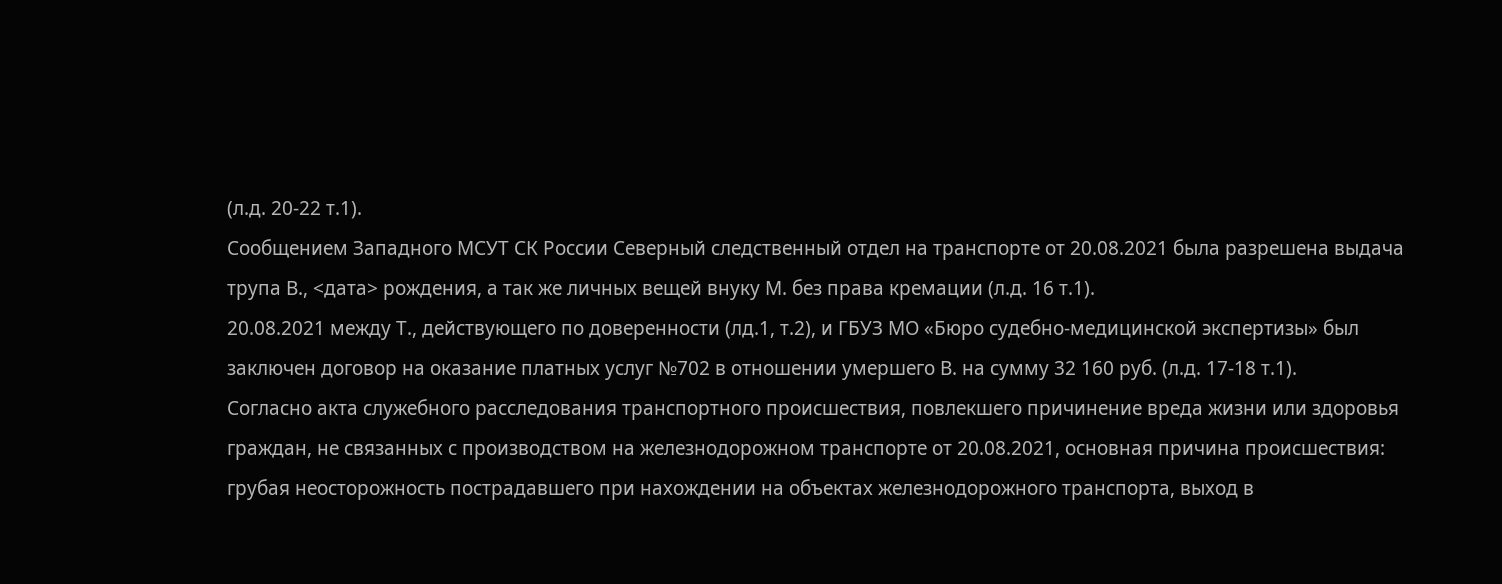(л.д. 20-22 т.1).
Сообщением Западного МСУТ СК России Северный следственный отдел на транспорте от 20.08.2021 была разрешена выдача трупа В., <дата> рождения, а так же личных вещей внуку М. без права кремации (л.д. 16 т.1).
20.08.2021 между Т., действующего по доверенности (лд.1, т.2), и ГБУЗ МО «Бюро судебно-медицинской экспертизы» был заключен договор на оказание платных услуг №702 в отношении умершего В. на сумму 32 160 руб. (л.д. 17-18 т.1).
Согласно акта служебного расследования транспортного происшествия, повлекшего причинение вреда жизни или здоровья граждан, не связанных с производством на железнодорожном транспорте от 20.08.2021, основная причина происшествия: грубая неосторожность пострадавшего при нахождении на объектах железнодорожного транспорта, выход в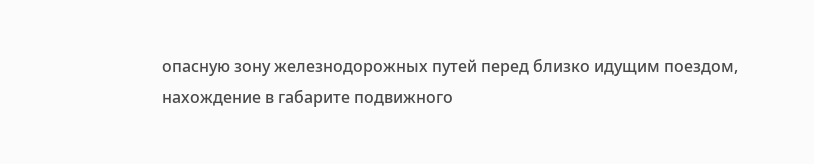опасную зону железнодорожных путей перед близко идущим поездом, нахождение в габарите подвижного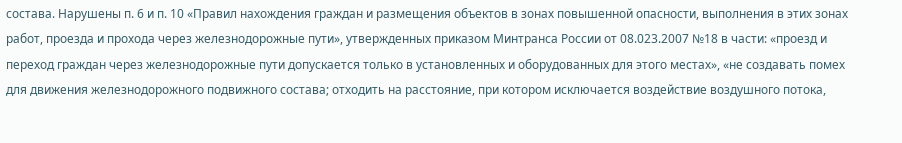состава. Нарушены п. 6 и п. 10 «Правил нахождения граждан и размещения объектов в зонах повышенной опасности, выполнения в этих зонах работ, проезда и прохода через железнодорожные пути», утвержденных приказом Минтранса России от 08.023.2007 №18 в части: «проезд и переход граждан через железнодорожные пути допускается только в установленных и оборудованных для этого местах», «не создавать помех для движения железнодорожного подвижного состава; отходить на расстояние, при котором исключается воздействие воздушного потока,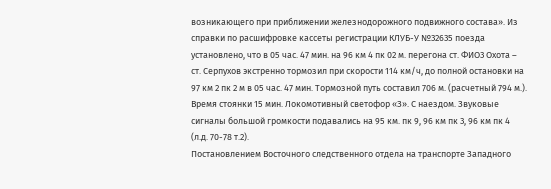возникающего при приближении железнодорожного подвижного состава». Из справки по расшифровке кассеты регистрации КЛУБ-У №32635 поезда установлено, что в 05 час. 47 мин. на 96 км 4 пк 02 м. перегона ст. ФИО3 Охота – ст. Серпухов экстренно тормозил при скорости 114 км/ч, до полной остановки на 97 км 2 пк 2 м в 05 час. 47 мин. Тормозной путь составил 706 м. (расчетный 794 м.). Время стоянки 15 мин. Локомотивный светофор «З». С наездом. Звуковые сигналы большой громкости подавались на 95 км. пк 9, 96 км пк 3, 96 км пк 4 (л.д. 70-78 т.2).
Постановлением Восточного следственного отдела на транспорте Западного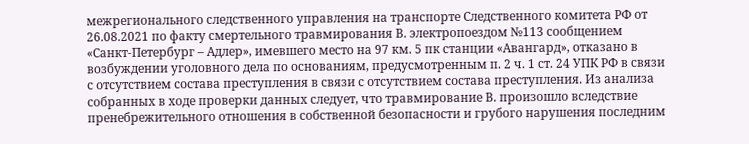межрегионального следственного управления на транспорте Следственного комитета РФ от 26.08.2021 по факту смертельного травмирования В. электропоездом №113 сообщением «Санкт-Петербург – Адлер», имевшего место на 97 км. 5 пк станции «Авангард», отказано в возбуждении уголовного дела по основаниям, предусмотренным п. 2 ч. 1 ст. 24 УПК РФ в связи с отсутствием состава преступления в связи с отсутствием состава преступления. Из анализа собранных в ходе проверки данных следует, что травмирование В. произошло вследствие пренебрежительного отношения в собственной безопасности и грубого нарушения последним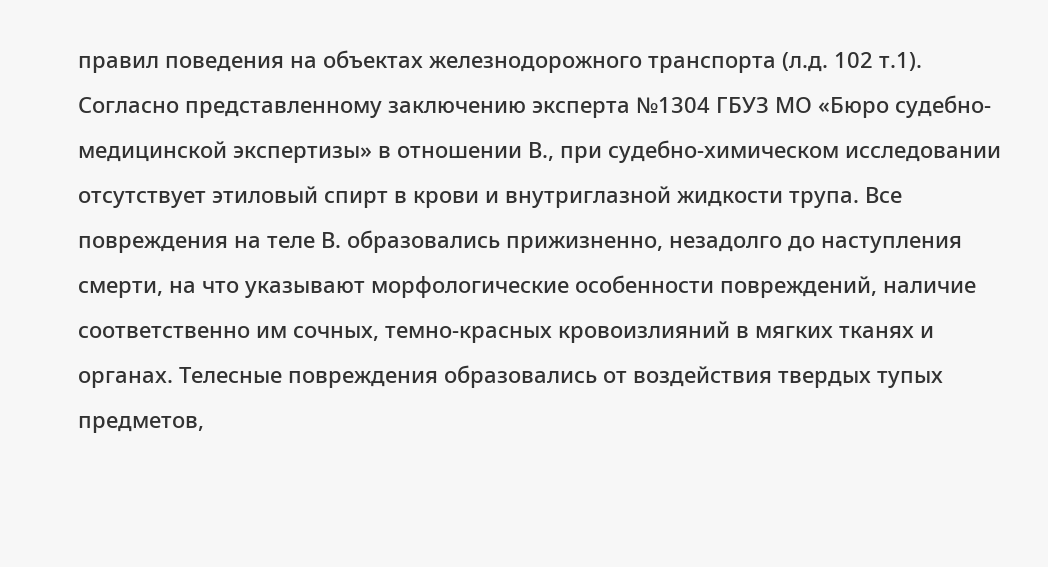правил поведения на объектах железнодорожного транспорта (л.д. 102 т.1).
Согласно представленному заключению эксперта №1304 ГБУЗ МО «Бюро судебно-медицинской экспертизы» в отношении В., при судебно-химическом исследовании отсутствует этиловый спирт в крови и внутриглазной жидкости трупа. Все повреждения на теле В. образовались прижизненно, незадолго до наступления смерти, на что указывают морфологические особенности повреждений, наличие соответственно им сочных, темно-красных кровоизлияний в мягких тканях и органах. Телесные повреждения образовались от воздействия твердых тупых предметов,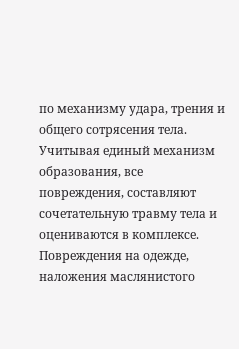по механизму удара, трения и общего сотрясения тела. Учитывая единый механизм образования, все повреждения, составляют сочетательную травму тела и оцениваются в комплексе. Повреждения на одежде, наложения маслянистого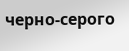черно-серого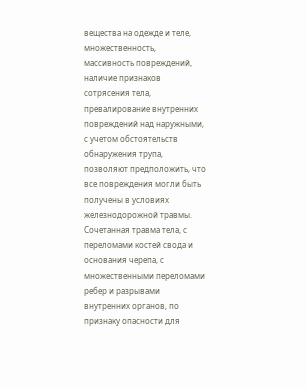вещества на одежде и теле, множественность, массивность повреждений, наличие признаков сотрясения тела, превалирование внутренних повреждений над наружными, с учетом обстоятельств обнаружения трупа, позволяют предположить, что все повреждения могли быть получены в условиях железнодорожной травмы. Сочетанная травма тела, с переломами костей свода и основания черепа, с множественными переломами ребер и разрывами внутренних органов, по признаку опасности для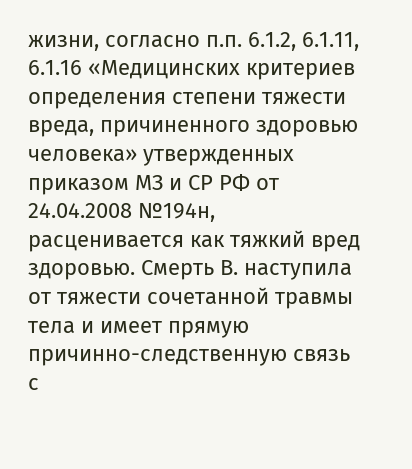жизни, согласно п.п. 6.1.2, 6.1.11, 6.1.16 «Медицинских критериев определения степени тяжести вреда, причиненного здоровью человека» утвержденных приказом МЗ и СР РФ от 24.04.2008 №194н, расценивается как тяжкий вред здоровью. Смерть В. наступила от тяжести сочетанной травмы тела и имеет прямую причинно-следственную связь с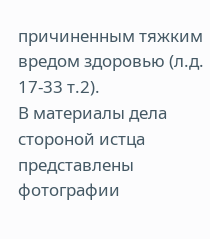причиненным тяжким вредом здоровью (л.д. 17-33 т.2).
В материалы дела стороной истца представлены фотографии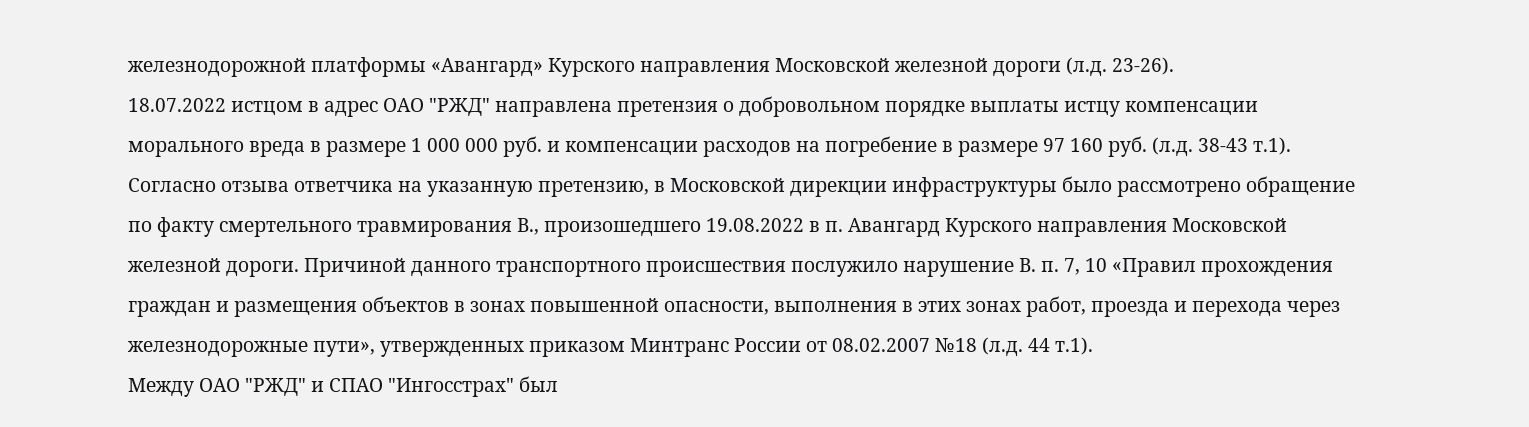железнодорожной платформы «Авангард» Курского направления Московской железной дороги (л.д. 23-26).
18.07.2022 истцом в адрес ОАО "РЖД" направлена претензия о добровольном порядке выплаты истцу компенсации морального вреда в размере 1 000 000 руб. и компенсации расходов на погребение в размере 97 160 руб. (л.д. 38-43 т.1).
Согласно отзыва ответчика на указанную претензию, в Московской дирекции инфраструктуры было рассмотрено обращение по факту смертельного травмирования В., произошедшего 19.08.2022 в п. Авангард Курского направления Московской железной дороги. Причиной данного транспортного происшествия послужило нарушение В. п. 7, 10 «Правил прохождения граждан и размещения объектов в зонах повышенной опасности, выполнения в этих зонах работ, проезда и перехода через железнодорожные пути», утвержденных приказом Минтранс России от 08.02.2007 №18 (л.д. 44 т.1).
Между ОАО "РЖД" и СПАО "Ингосстрах" был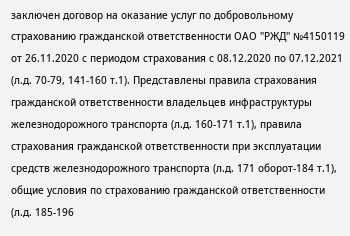заключен договор на оказание услуг по добровольному страхованию гражданской ответственности ОАО "РЖД" №4150119 от 26.11.2020 с периодом страхования с 08.12.2020 по 07.12.2021 (л.д. 70-79, 141-160 т.1). Представлены правила страхования гражданской ответственности владельцев инфраструктуры железнодорожного транспорта (л.д. 160-171 т.1), правила страхования гражданской ответственности при эксплуатации средств железнодорожного транспорта (л.д. 171 оборот-184 т.1), общие условия по страхованию гражданской ответственности (л.д. 185-196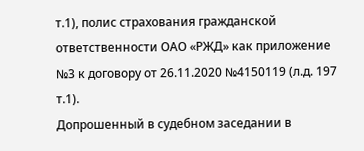т.1), полис страхования гражданской ответственности ОАО «РЖД» как приложение №3 к договору от 26.11.2020 №4150119 (л.д. 197 т.1).
Допрошенный в судебном заседании в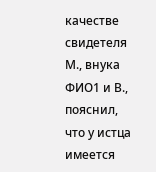качестве свидетеля М., внука ФИО1 и В., пояснил, что у истца имеется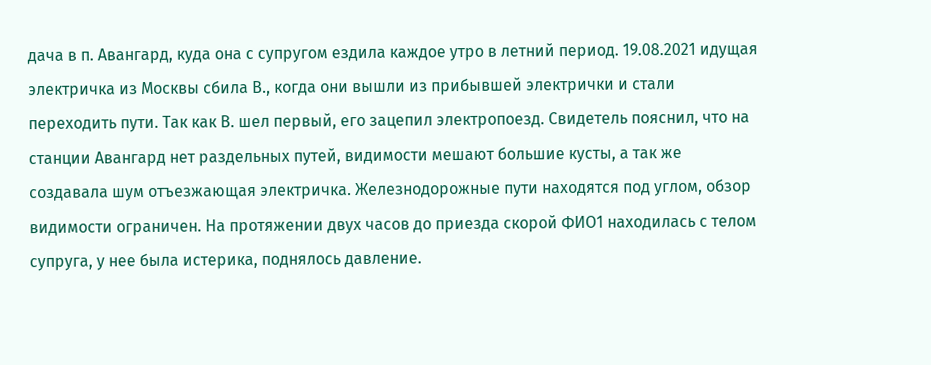дача в п. Авангард, куда она с супругом ездила каждое утро в летний период. 19.08.2021 идущая электричка из Москвы сбила В., когда они вышли из прибывшей электрички и стали переходить пути. Так как В. шел первый, его зацепил электропоезд. Свидетель пояснил, что на станции Авангард нет раздельных путей, видимости мешают большие кусты, а так же создавала шум отъезжающая электричка. Железнодорожные пути находятся под углом, обзор видимости ограничен. На протяжении двух часов до приезда скорой ФИО1 находилась с телом супруга, у нее была истерика, поднялось давление.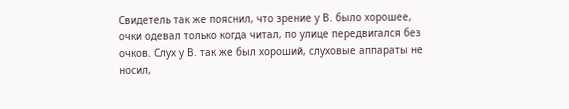Свидетель так же пояснил, что зрение у В. было хорошее, очки одевал только когда читал, по улице передвигался без очков. Слух у В. так же был хороший, слуховые аппараты не носил,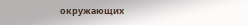окружающих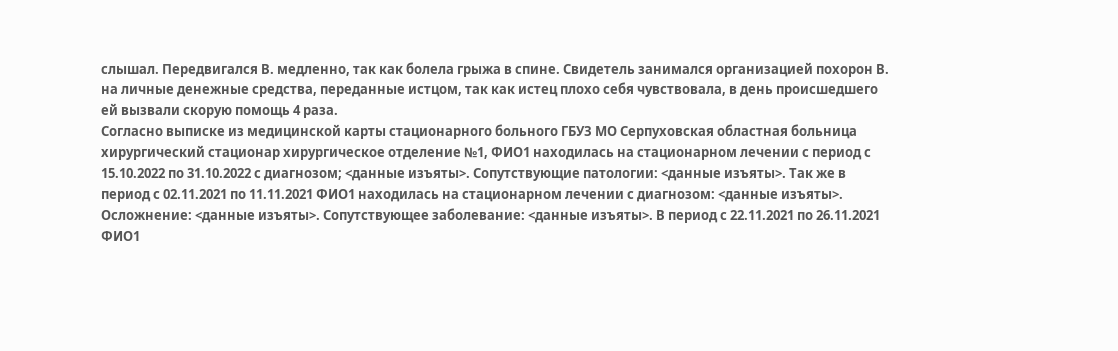слышал. Передвигался В. медленно, так как болела грыжа в спине. Свидетель занимался организацией похорон В. на личные денежные средства, переданные истцом, так как истец плохо себя чувствовала, в день происшедшего ей вызвали скорую помощь 4 раза.
Согласно выписке из медицинской карты стационарного больного ГБУЗ МО Серпуховская областная больница хирургический стационар хирургическое отделение №1, ФИО1 находилась на стационарном лечении с период с 15.10.2022 по 31.10.2022 с диагнозом; <данные изъяты>. Сопутствующие патологии: <данные изъяты>. Так же в период с 02.11.2021 по 11.11.2021 ФИО1 находилась на стационарном лечении с диагнозом: <данные изъяты>. Осложнение: <данные изъяты>. Сопутствующее заболевание: <данные изъяты>. В период с 22.11.2021 по 26.11.2021 ФИО1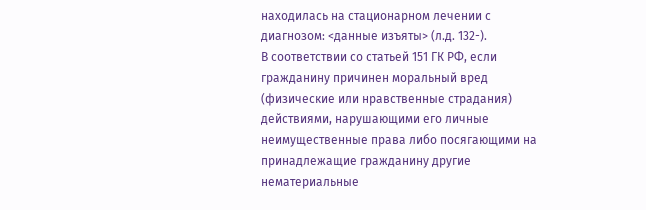находилась на стационарном лечении с диагнозом: <данные изъяты> (л.д. 132-).
В соответствии со статьей 151 ГК РФ, если гражданину причинен моральный вред (физические или нравственные страдания) действиями, нарушающими его личные неимущественные права либо посягающими на принадлежащие гражданину другие нематериальные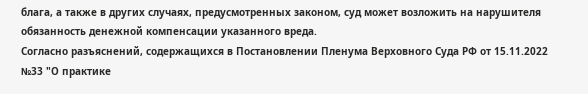блага, а также в других случаях, предусмотренных законом, суд может возложить на нарушителя обязанность денежной компенсации указанного вреда.
Согласно разъяснений, содержащихся в Постановлении Пленума Верховного Суда РФ от 15.11.2022 №33 "О практике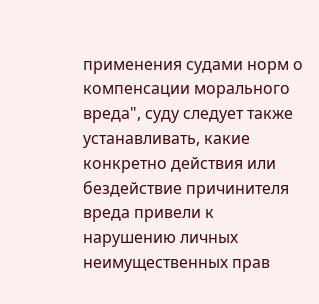применения судами норм о компенсации морального вреда", суду следует также устанавливать, какие конкретно действия или бездействие причинителя вреда привели к нарушению личных неимущественных прав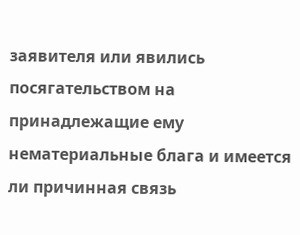заявителя или явились посягательством на принадлежащие ему нематериальные блага и имеется ли причинная связь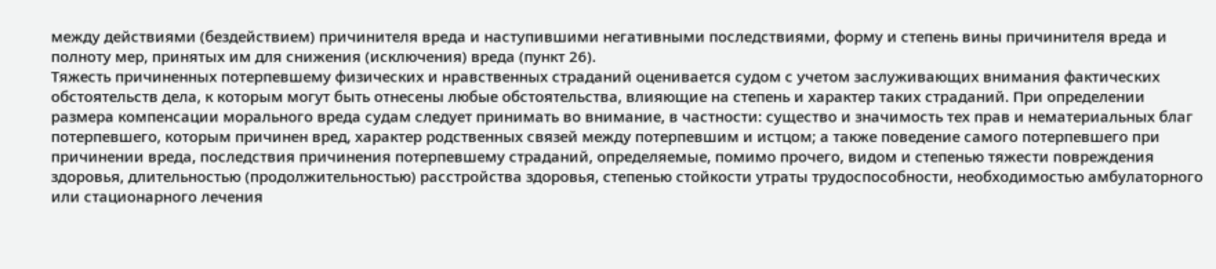между действиями (бездействием) причинителя вреда и наступившими негативными последствиями, форму и степень вины причинителя вреда и полноту мер, принятых им для снижения (исключения) вреда (пункт 26).
Тяжесть причиненных потерпевшему физических и нравственных страданий оценивается судом с учетом заслуживающих внимания фактических обстоятельств дела, к которым могут быть отнесены любые обстоятельства, влияющие на степень и характер таких страданий. При определении размера компенсации морального вреда судам следует принимать во внимание, в частности: существо и значимость тех прав и нематериальных благ потерпевшего, которым причинен вред, характер родственных связей между потерпевшим и истцом; а также поведение самого потерпевшего при причинении вреда, последствия причинения потерпевшему страданий, определяемые, помимо прочего, видом и степенью тяжести повреждения здоровья, длительностью (продолжительностью) расстройства здоровья, степенью стойкости утраты трудоспособности, необходимостью амбулаторного или стационарного лечения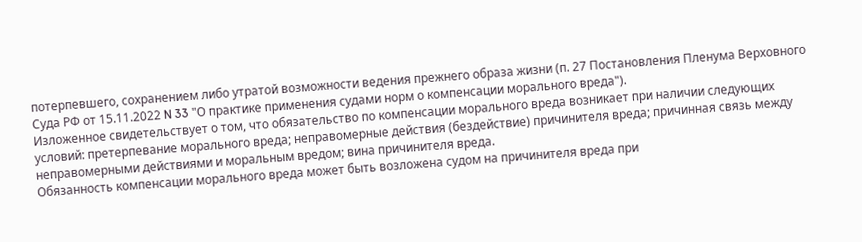потерпевшего, сохранением либо утратой возможности ведения прежнего образа жизни (п. 27 Постановления Пленума Верховного Суда РФ от 15.11.2022 N 33 "О практике применения судами норм о компенсации морального вреда").
Изложенное свидетельствует о том, что обязательство по компенсации морального вреда возникает при наличии следующих условий: претерпевание морального вреда; неправомерные действия (бездействие) причинителя вреда; причинная связь между неправомерными действиями и моральным вредом; вина причинителя вреда.
Обязанность компенсации морального вреда может быть возложена судом на причинителя вреда при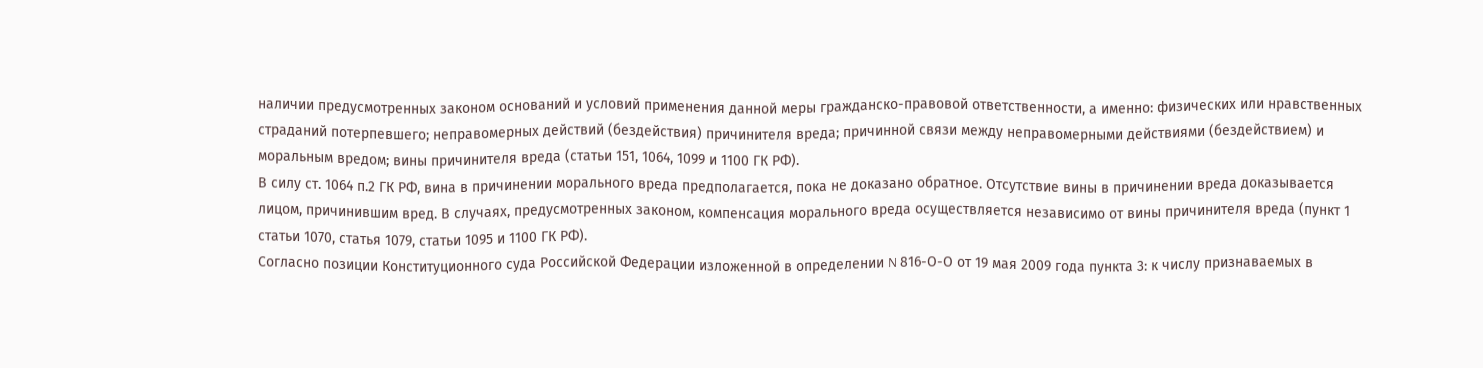наличии предусмотренных законом оснований и условий применения данной меры гражданско-правовой ответственности, а именно: физических или нравственных страданий потерпевшего; неправомерных действий (бездействия) причинителя вреда; причинной связи между неправомерными действиями (бездействием) и моральным вредом; вины причинителя вреда (статьи 151, 1064, 1099 и 1100 ГК РФ).
В силу ст. 1064 п.2 ГК РФ, вина в причинении морального вреда предполагается, пока не доказано обратное. Отсутствие вины в причинении вреда доказывается лицом, причинившим вред. В случаях, предусмотренных законом, компенсация морального вреда осуществляется независимо от вины причинителя вреда (пункт 1 статьи 1070, статья 1079, статьи 1095 и 1100 ГК РФ).
Согласно позиции Конституционного суда Российской Федерации изложенной в определении N 816-О-О от 19 мая 2009 года пункта 3: к числу признаваемых в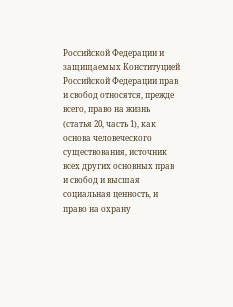Российской Федерации и защищаемых Конституцией Российской Федерации прав и свобод относятся, прежде всего, право на жизнь (статья 20, часть 1), как основа человеческого существования, источник всех других основных прав и свобод и высшая социальная ценность, и право на охрану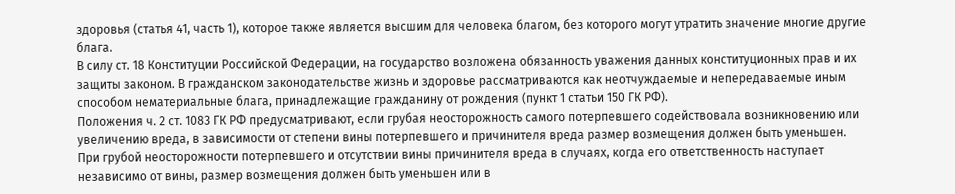здоровья (статья 41, часть 1), которое также является высшим для человека благом, без которого могут утратить значение многие другие блага.
В силу ст. 18 Конституции Российской Федерации, на государство возложена обязанность уважения данных конституционных прав и их защиты законом. В гражданском законодательстве жизнь и здоровье рассматриваются как неотчуждаемые и непередаваемые иным способом нематериальные блага, принадлежащие гражданину от рождения (пункт 1 статьи 150 ГК РФ).
Положения ч. 2 ст. 1083 ГК РФ предусматривают, если грубая неосторожность самого потерпевшего содействовала возникновению или увеличению вреда, в зависимости от степени вины потерпевшего и причинителя вреда размер возмещения должен быть уменьшен. При грубой неосторожности потерпевшего и отсутствии вины причинителя вреда в случаях, когда его ответственность наступает независимо от вины, размер возмещения должен быть уменьшен или в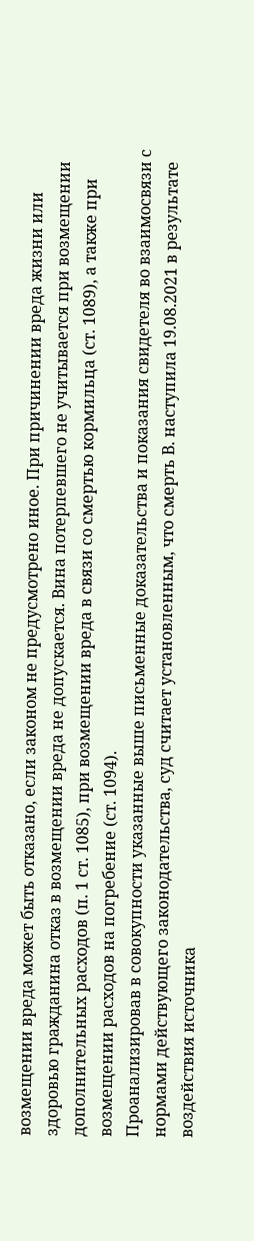возмещении вреда может быть отказано, если законом не предусмотрено иное. При причинении вреда жизни или здоровью гражданина отказ в возмещении вреда не допускается. Вина потерпевшего не учитывается при возмещении дополнительных расходов (п. 1 ст. 1085), при возмещении вреда в связи со смертью кормильца (ст. 1089), а также при возмещении расходов на погребение (ст. 1094).
Проанализировав в совокупности указанные выше письменные доказательства и показания свидетеля во взаимосвязи с нормами действующего законодательства, суд считает установленным, что смерть В. наступила 19.08.2021 в результате воздействия источника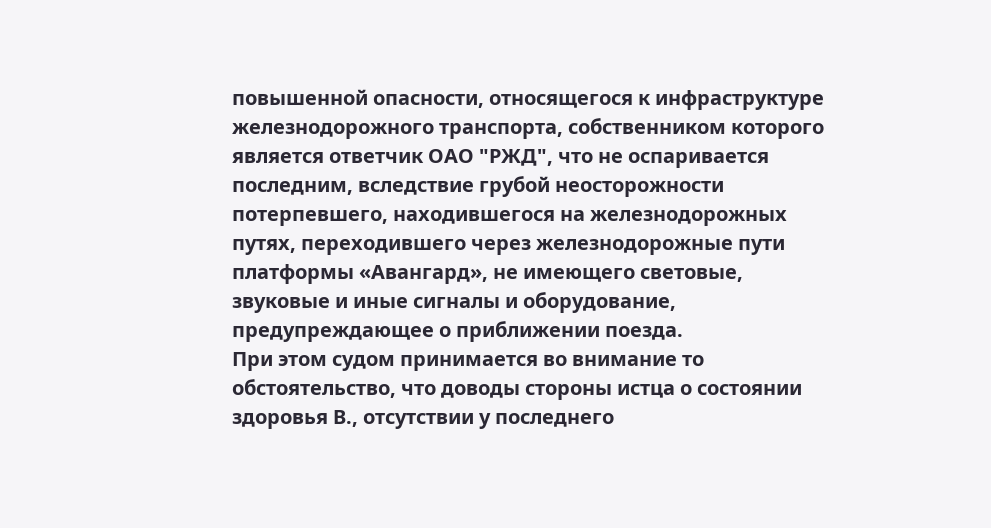повышенной опасности, относящегося к инфраструктуре железнодорожного транспорта, собственником которого является ответчик ОАО "РЖД", что не оспаривается последним, вследствие грубой неосторожности потерпевшего, находившегося на железнодорожных путях, переходившего через железнодорожные пути платформы «Авангард», не имеющего световые, звуковые и иные сигналы и оборудование, предупреждающее о приближении поезда.
При этом судом принимается во внимание то обстоятельство, что доводы стороны истца о состоянии здоровья В., отсутствии у последнего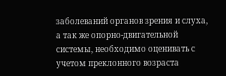заболеваний органов зрения и слуха, а так же опорно-двигательной системы, необходимо оценивать с учетом преклонного возраста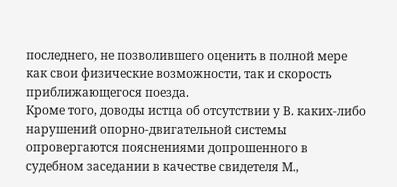последнего, не позволившего оценить в полной мере как свои физические возможности, так и скорость приближающегося поезда.
Кроме того, доводы истца об отсутствии у В. каких-либо нарушений опорно-двигательной системы опровергаются пояснениями допрошенного в судебном заседании в качестве свидетеля М.,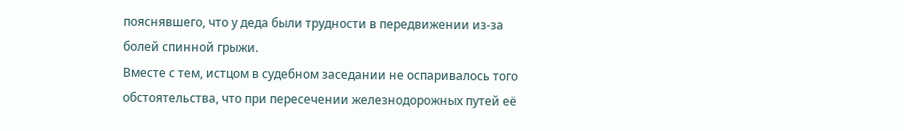пояснявшего, что у деда были трудности в передвижении из-за болей спинной грыжи.
Вместе с тем, истцом в судебном заседании не оспаривалось того обстоятельства, что при пересечении железнодорожных путей её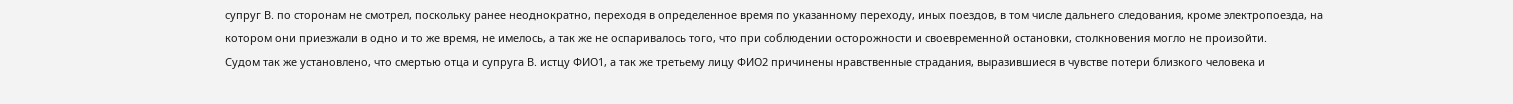супруг В. по сторонам не смотрел, поскольку ранее неоднократно, переходя в определенное время по указанному переходу, иных поездов, в том числе дальнего следования, кроме электропоезда, на котором они приезжали в одно и то же время, не имелось, а так же не оспаривалось того, что при соблюдении осторожности и своевременной остановки, столкновения могло не произойти.
Судом так же установлено, что смертью отца и супруга В. истцу ФИО1, а так же третьему лицу ФИО2 причинены нравственные страдания, выразившиеся в чувстве потери близкого человека и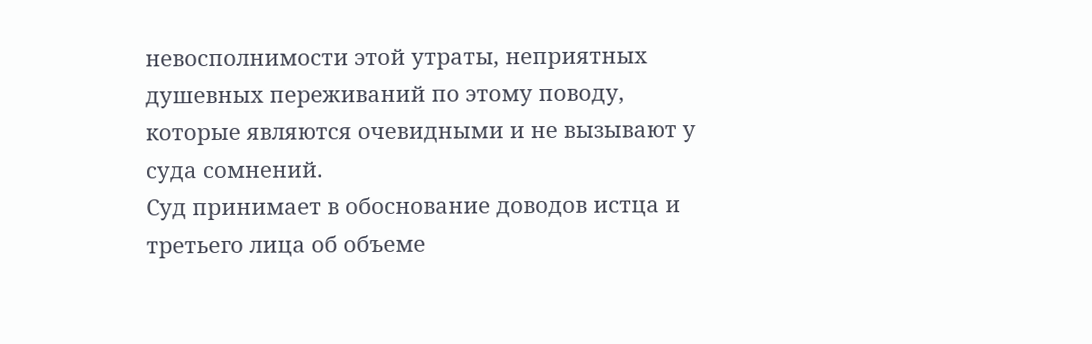невосполнимости этой утраты, неприятных душевных переживаний по этому поводу, которые являются очевидными и не вызывают у суда сомнений.
Суд принимает в обоснование доводов истца и третьего лица об объеме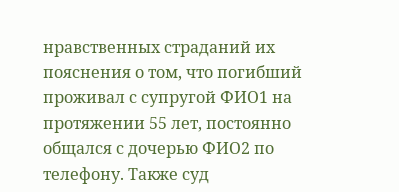нравственных страданий их пояснения о том, что погибший проживал с супругой ФИО1 на протяжении 55 лет, постоянно общался с дочерью ФИО2 по телефону. Также суд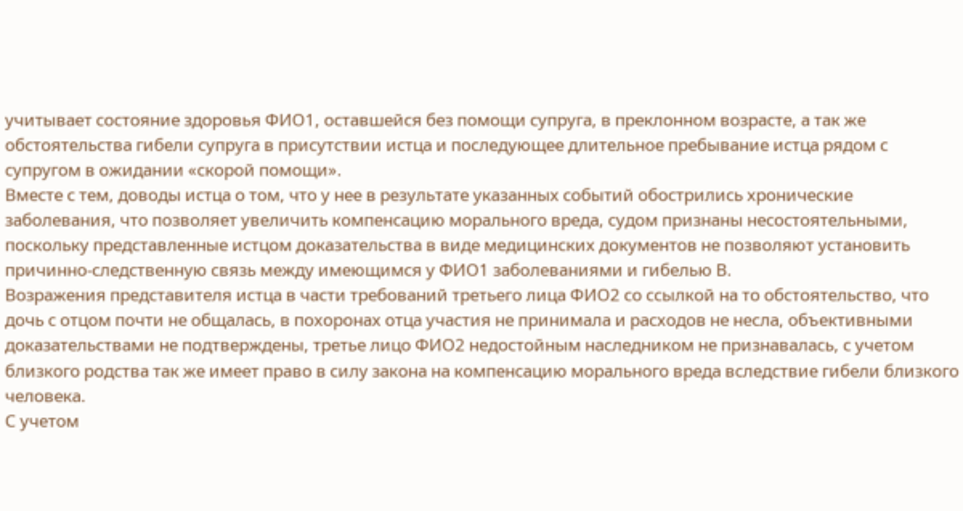учитывает состояние здоровья ФИО1, оставшейся без помощи супруга, в преклонном возрасте, а так же обстоятельства гибели супруга в присутствии истца и последующее длительное пребывание истца рядом с супругом в ожидании «скорой помощи».
Вместе с тем, доводы истца о том, что у нее в результате указанных событий обострились хронические заболевания, что позволяет увеличить компенсацию морального вреда, судом признаны несостоятельными, поскольку представленные истцом доказательства в виде медицинских документов не позволяют установить причинно-следственную связь между имеющимся у ФИО1 заболеваниями и гибелью В.
Возражения представителя истца в части требований третьего лица ФИО2 со ссылкой на то обстоятельство, что дочь с отцом почти не общалась, в похоронах отца участия не принимала и расходов не несла, объективными доказательствами не подтверждены, третье лицо ФИО2 недостойным наследником не признавалась, с учетом близкого родства так же имеет право в силу закона на компенсацию морального вреда вследствие гибели близкого человека.
С учетом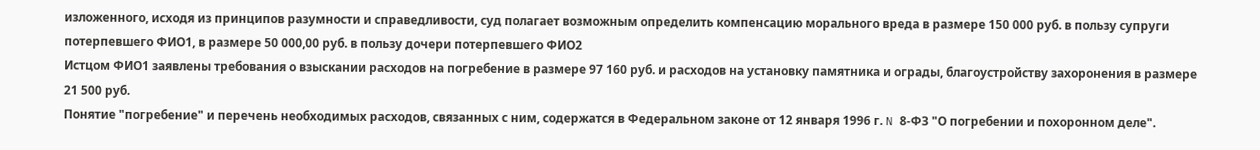изложенного, исходя из принципов разумности и справедливости, суд полагает возможным определить компенсацию морального вреда в размере 150 000 руб. в пользу супруги потерпевшего ФИО1, в размере 50 000,00 руб. в пользу дочери потерпевшего ФИО2
Истцом ФИО1 заявлены требования о взыскании расходов на погребение в размере 97 160 руб. и расходов на установку памятника и ограды, благоустройству захоронения в размере 21 500 руб.
Понятие "погребение" и перечень необходимых расходов, связанных с ним, содержатся в Федеральном законе от 12 января 1996 г. N 8-ФЗ "О погребении и похоронном деле".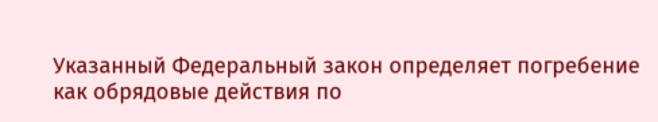Указанный Федеральный закон определяет погребение как обрядовые действия по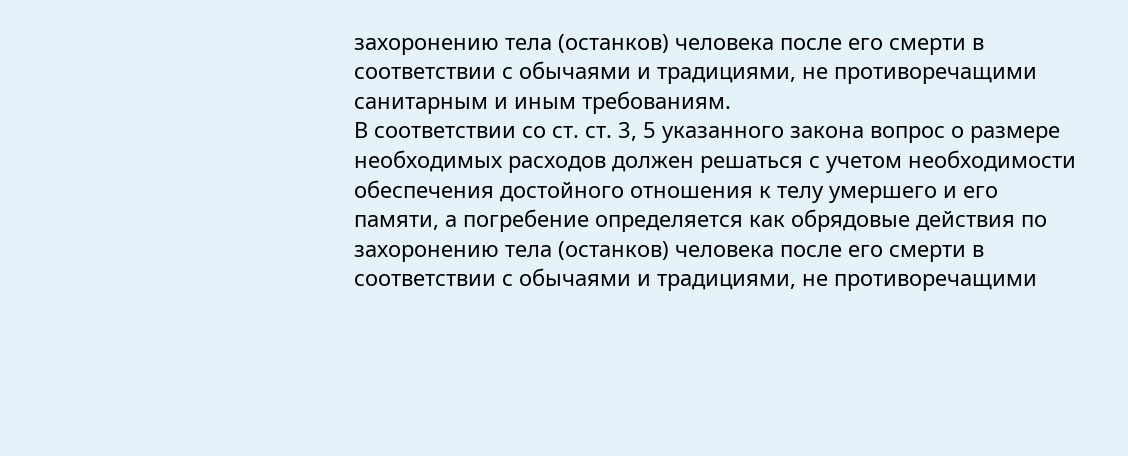захоронению тела (останков) человека после его смерти в соответствии с обычаями и традициями, не противоречащими санитарным и иным требованиям.
В соответствии со ст. ст. 3, 5 указанного закона вопрос о размере необходимых расходов должен решаться с учетом необходимости обеспечения достойного отношения к телу умершего и его памяти, а погребение определяется как обрядовые действия по захоронению тела (останков) человека после его смерти в соответствии с обычаями и традициями, не противоречащими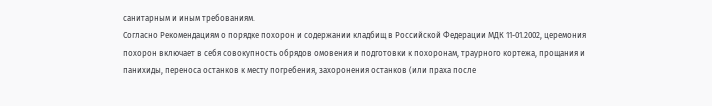санитарным и иным требованиям.
Согласно Рекомендациям о порядке похорон и содержании кладбищ в Российской Федерации МДК 11-01.2002, церемония похорон включает в себя совокупность обрядов омовения и подготовки к похоронам, траурного кортежа, прощания и панихиды, переноса останков к месту погребения, захоронения останков (или праха после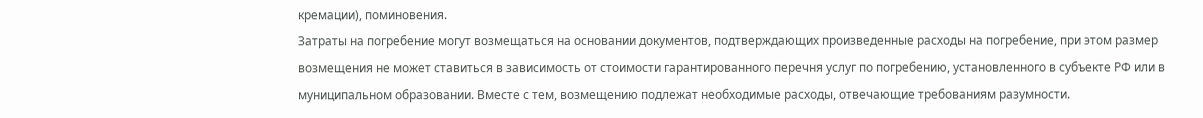кремации), поминовения.
Затраты на погребение могут возмещаться на основании документов, подтверждающих произведенные расходы на погребение, при этом размер возмещения не может ставиться в зависимость от стоимости гарантированного перечня услуг по погребению, установленного в субъекте РФ или в муниципальном образовании. Вместе с тем, возмещению подлежат необходимые расходы, отвечающие требованиям разумности.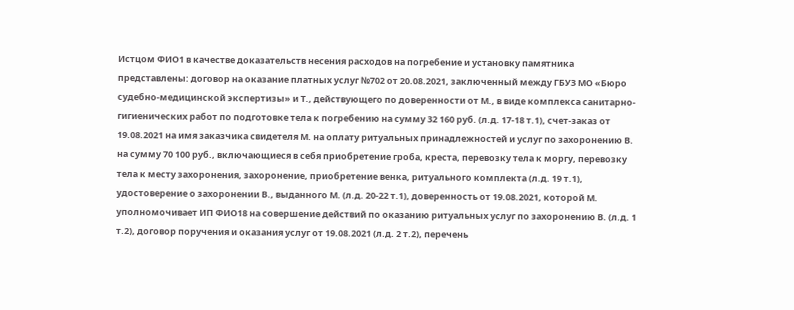Истцом ФИО1 в качестве доказательств несения расходов на погребение и установку памятника представлены: договор на оказание платных услуг №702 от 20.08.2021, заключенный между ГБУЗ МО «Бюро судебно-медицинской экспертизы» и Т., действующего по доверенности от М., в виде комплекса санитарно-гигиенических работ по подготовке тела к погребению на сумму 32 160 руб. (л.д. 17-18 т.1), счет-заказ от 19.08.2021 на имя заказчика свидетеля М. на оплату ритуальных принадлежностей и услуг по захоронению В. на сумму 70 100 руб., включающиеся в себя приобретение гроба, креста, перевозку тела к моргу, перевозку тела к месту захоронения, захоронение, приобретение венка, ритуального комплекта (л.д. 19 т.1), удостоверение о захоронении В., выданного М. (л.д. 20-22 т.1), доверенность от 19.08.2021, которой М. уполномочивает ИП ФИО18 на совершение действий по оказанию ритуальных услуг по захоронению В. (л.д. 1 т.2), договор поручения и оказания услуг от 19.08.2021 (л.д. 2 т.2), перечень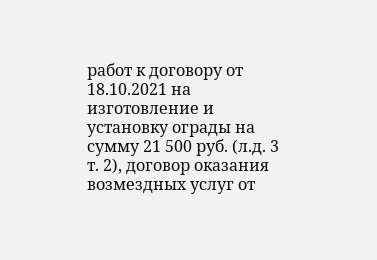работ к договору от 18.10.2021 на изготовление и установку ограды на сумму 21 500 руб. (л.д. 3 т. 2), договор оказания возмездных услуг от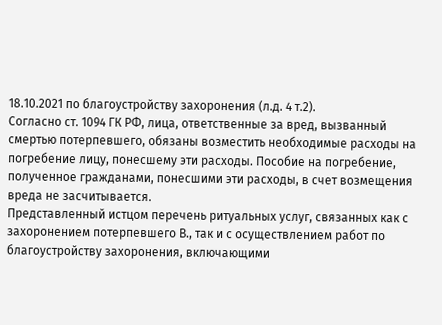18.10.2021 по благоустройству захоронения (л.д. 4 т.2).
Согласно ст. 1094 ГК РФ, лица, ответственные за вред, вызванный смертью потерпевшего, обязаны возместить необходимые расходы на погребение лицу, понесшему эти расходы. Пособие на погребение, полученное гражданами, понесшими эти расходы, в счет возмещения вреда не засчитывается.
Представленный истцом перечень ритуальных услуг, связанных как с захоронением потерпевшего В., так и с осуществлением работ по благоустройству захоронения, включающими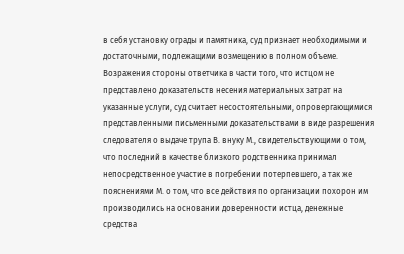в себя установку ограды и памятника, суд признает необходимыми и достаточными, подлежащими возмещению в полном объеме.
Возражения стороны ответчика в части того, что истцом не представлено доказательств несения материальных затрат на указанные услуги, суд считает несостоятельными, опровергающимися представленными письменными доказательствами в виде разрешения следователя о выдаче трупа В. внуку М., свидетельствующими о том, что последний в качестве близкого родственника принимал непосредственное участие в погребении потерпевшего, а так же пояснениями М. о том, что все действия по организации похорон им производились на основании доверенности истца, денежные средства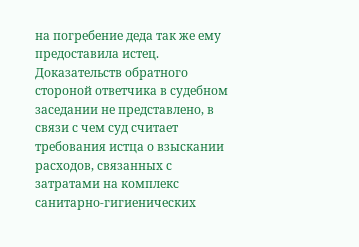на погребение деда так же ему предоставила истец.
Доказательств обратного стороной ответчика в судебном заседании не представлено, в связи с чем суд считает требования истца о взыскании расходов, связанных с затратами на комплекс санитарно-гигиенических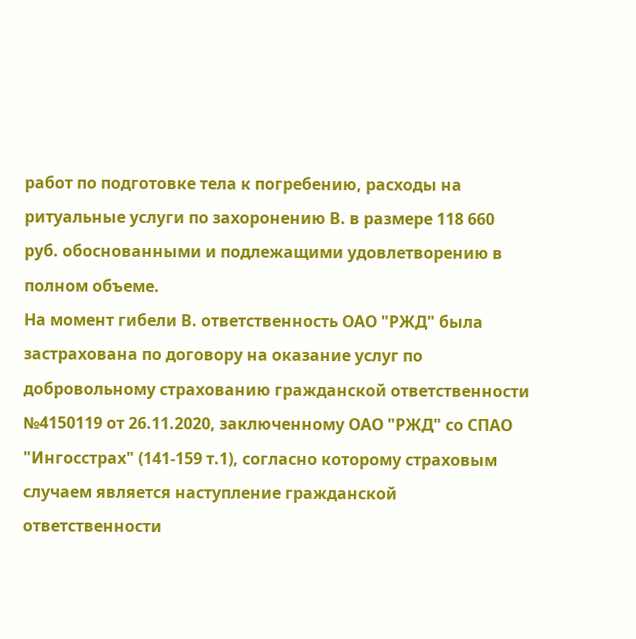работ по подготовке тела к погребению, расходы на ритуальные услуги по захоронению В. в размере 118 660 руб. обоснованными и подлежащими удовлетворению в полном объеме.
На момент гибели В. ответственность ОАО "РЖД" была застрахована по договору на оказание услуг по добровольному страхованию гражданской ответственности №4150119 от 26.11.2020, заключенному ОАО "РЖД" со СПАО "Ингосстрах" (141-159 т.1), согласно которому страховым случаем является наступление гражданской ответственности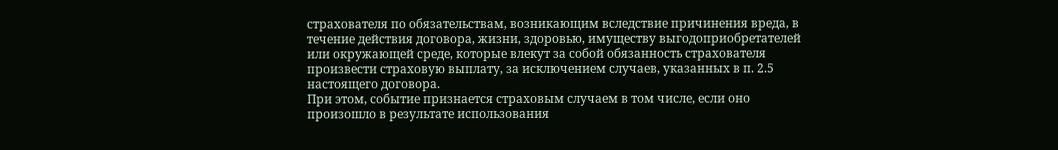страхователя по обязательствам, возникающим вследствие причинения вреда, в течение действия договора, жизни, здоровью, имуществу выгодоприобретателей или окружающей среде, которые влекут за собой обязанность страхователя произвести страховую выплату, за исключением случаев, указанных в п. 2.5 настоящего договора.
При этом, событие признается страховым случаем в том числе, если оно произошло в результате использования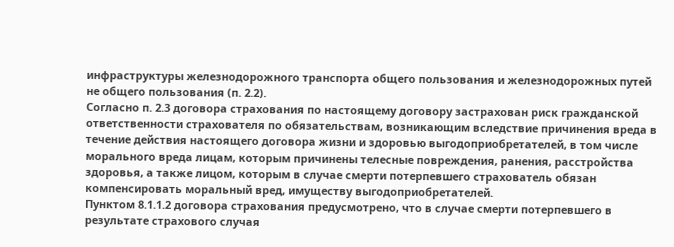инфраструктуры железнодорожного транспорта общего пользования и железнодорожных путей не общего пользования (п. 2.2).
Согласно п. 2.3 договора страхования по настоящему договору застрахован риск гражданской ответственности страхователя по обязательствам, возникающим вследствие причинения вреда в течение действия настоящего договора жизни и здоровью выгодоприобретателей, в том числе морального вреда лицам, которым причинены телесные повреждения, ранения, расстройства здоровья, а также лицом, которым в случае смерти потерпевшего страхователь обязан компенсировать моральный вред, имуществу выгодоприобретателей.
Пунктом 8.1.1.2 договора страхования предусмотрено, что в случае смерти потерпевшего в результате страхового случая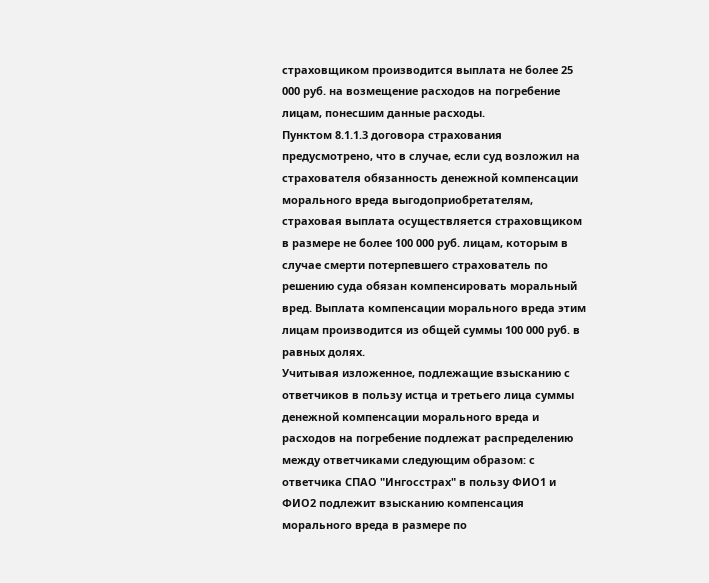страховщиком производится выплата не более 25 000 руб. на возмещение расходов на погребение лицам, понесшим данные расходы.
Пунктом 8.1.1.3 договора страхования предусмотрено, что в случае, если суд возложил на страхователя обязанность денежной компенсации морального вреда выгодоприобретателям, страховая выплата осуществляется страховщиком в размере не более 100 000 руб. лицам, которым в случае смерти потерпевшего страхователь по решению суда обязан компенсировать моральный вред. Выплата компенсации морального вреда этим лицам производится из общей суммы 100 000 руб. в равных долях.
Учитывая изложенное, подлежащие взысканию с ответчиков в пользу истца и третьего лица суммы денежной компенсации морального вреда и расходов на погребение подлежат распределению между ответчиками следующим образом: с ответчика СПАО "Ингосстрах" в пользу ФИО1 и ФИО2 подлежит взысканию компенсация морального вреда в размере по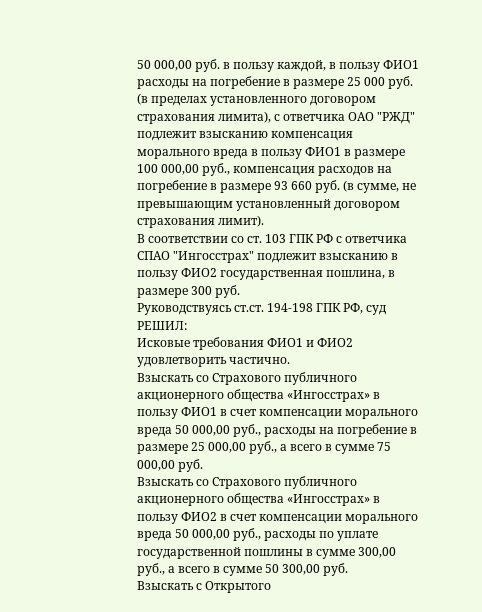50 000,00 руб. в пользу каждой, в пользу ФИО1 расходы на погребение в размере 25 000 руб. (в пределах установленного договором страхования лимита), с ответчика ОАО "РЖД" подлежит взысканию компенсация морального вреда в пользу ФИО1 в размере 100 000,00 руб., компенсация расходов на погребение в размере 93 660 руб. (в сумме, не превышающим установленный договором страхования лимит).
В соответствии со ст. 103 ГПК РФ с ответчика СПАО "Ингосстрах" подлежит взысканию в пользу ФИО2 государственная пошлина, в размере 300 руб.
Руководствуясь ст.ст. 194-198 ГПК РФ, суд
РЕШИЛ:
Исковые требования ФИО1 и ФИО2 удовлетворить частично.
Взыскать со Страхового публичного акционерного общества «Ингосстрах» в пользу ФИО1 в счет компенсации морального вреда 50 000,00 руб., расходы на погребение в размере 25 000,00 руб., а всего в сумме 75 000,00 руб.
Взыскать со Страхового публичного акционерного общества «Ингосстрах» в пользу ФИО2 в счет компенсации морального вреда 50 000,00 руб., расходы по уплате государственной пошлины в сумме 300,00 руб., а всего в сумме 50 300,00 руб.
Взыскать с Открытого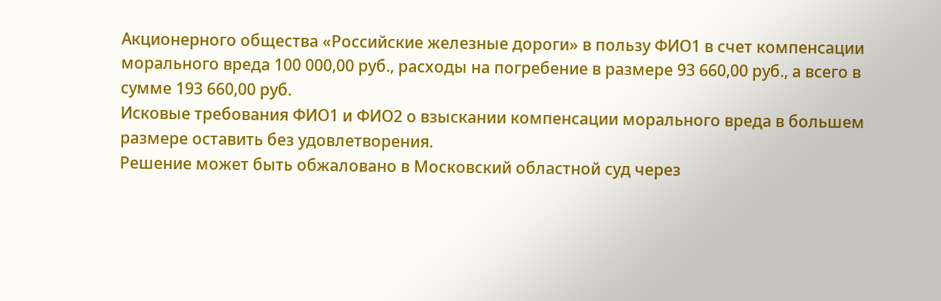Акционерного общества «Российские железные дороги» в пользу ФИО1 в счет компенсации морального вреда 100 000,00 руб., расходы на погребение в размере 93 660,00 руб., а всего в сумме 193 660,00 руб.
Исковые требования ФИО1 и ФИО2 о взыскании компенсации морального вреда в большем размере оставить без удовлетворения.
Решение может быть обжаловано в Московский областной суд через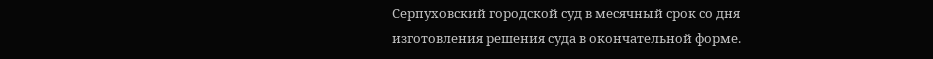Серпуховский городской суд в месячный срок со дня изготовления решения суда в окончательной форме.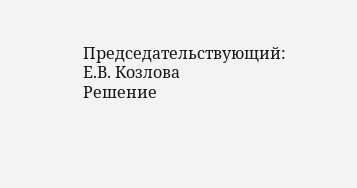Председательствующий: Е.В. Козлова
Решение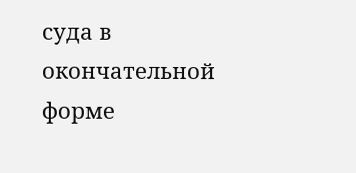суда в окончательной форме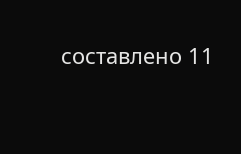составлено 11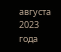августа 2023 года